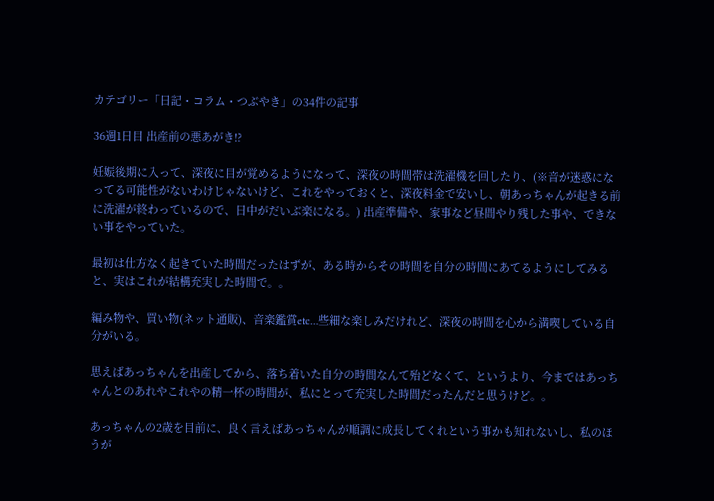カテゴリー「日記・コラム・つぶやき」の34件の記事

36週1日目 出産前の悪あがき!?

妊娠後期に入って、深夜に目が覚めるようになって、深夜の時間帯は洗濯機を回したり、(※音が迷惑になってる可能性がないわけじゃないけど、これをやっておくと、深夜料金で安いし、朝あっちゃんが起きる前に洗濯が終わっているので、日中がだいぶ楽になる。) 出産準備や、家事など昼間やり残した事や、できない事をやっていた。

最初は仕方なく起きていた時間だったはずが、ある時からその時間を自分の時間にあてるようにしてみると、実はこれが結構充実した時間で。。

編み物や、買い物(ネット通販)、音楽鑑賞etc…些細な楽しみだけれど、深夜の時間を心から満喫している自分がいる。

思えばあっちゃんを出産してから、落ち着いた自分の時間なんて殆どなくて、というより、今まではあっちゃんとのあれやこれやの精一杯の時間が、私にとって充実した時間だったんだと思うけど。。

あっちゃんの2歳を目前に、良く言えばあっちゃんが順調に成長してくれという事かも知れないし、私のほうが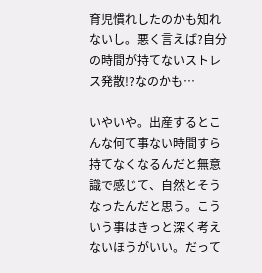育児慣れしたのかも知れないし。悪く言えば?自分の時間が持てないストレス発散!?なのかも…

いやいや。出産するとこんな何て事ない時間すら持てなくなるんだと無意識で感じて、自然とそうなったんだと思う。こういう事はきっと深く考えないほうがいい。だって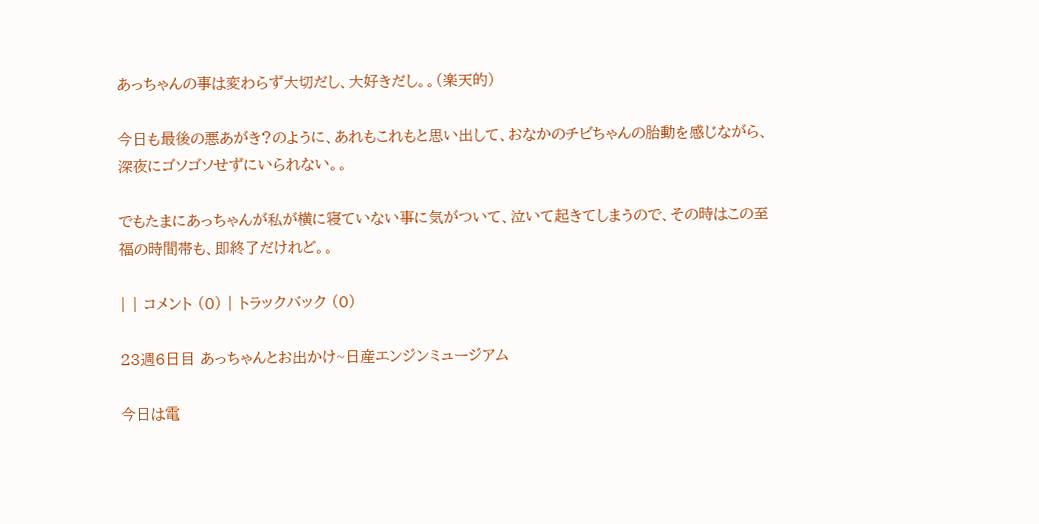あっちゃんの事は変わらず大切だし、大好きだし。。(楽天的)

今日も最後の悪あがき?のように、あれもこれもと思い出して、おなかのチビちゃんの胎動を感じながら、深夜にゴソゴソせずにいられない。。

でもたまにあっちゃんが私が横に寝ていない事に気がついて、泣いて起きてしまうので、その時はこの至福の時間帯も、即終了だけれど。。

| | コメント (0) | トラックバック (0)

23週6日目 あっちゃんとお出かけ~日産エンジンミュージアム

今日は電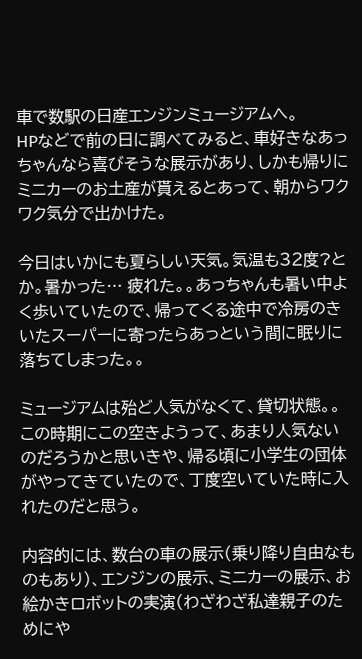車で数駅の日産エンジンミュージアムへ。
HPなどで前の日に調べてみると、車好きなあっちゃんなら喜びそうな展示があり、しかも帰りにミニカーのお土産が貰えるとあって、朝からワクワク気分で出かけた。

今日はいかにも夏らしい天気。気温も32度?とか。暑かった… 疲れた。。あっちゃんも暑い中よく歩いていたので、帰ってくる途中で冷房のきいたスーパーに寄ったらあっという間に眠りに落ちてしまった。。

ミュージアムは殆ど人気がなくて、貸切状態。。この時期にこの空きようって、あまり人気ないのだろうかと思いきや、帰る頃に小学生の団体がやってきていたので、丁度空いていた時に入れたのだと思う。

内容的には、数台の車の展示(乗り降り自由なものもあり)、エンジンの展示、ミニカーの展示、お絵かきロボットの実演(わざわざ私達親子のためにや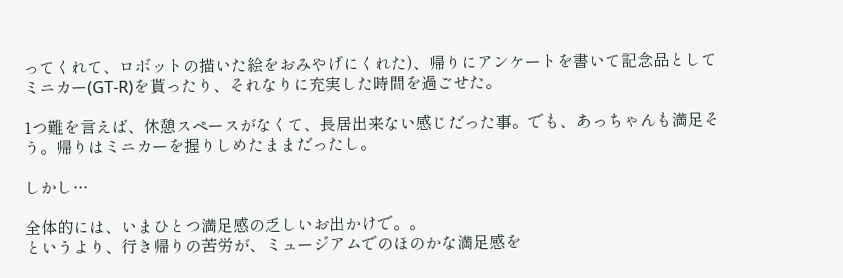ってくれて、ロボットの描いた絵をおみやげにくれた)、帰りにアンケートを書いて記念品としてミニカー(GT-R)を貰ったり、それなりに充実した時間を過ごせた。

1つ難を言えば、休憩スペースがなくて、長居出来ない感じだった事。でも、あっちゃんも満足そう。帰りはミニカーを握りしめたままだったし。

しかし…

全体的には、いまひとつ満足感の乏しいお出かけで。。
というより、行き帰りの苦労が、ミュージアムでのほのかな満足感を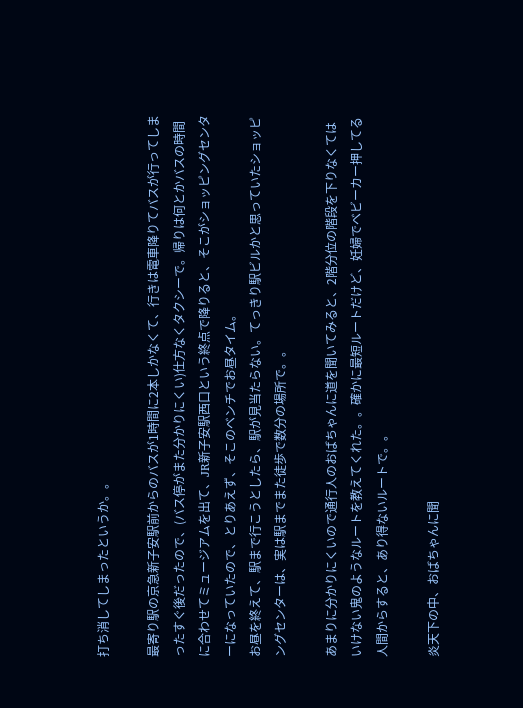打ち消してしまったというか。。

最寄り駅の京急新子安駅前からのバスが1時間に2本しかなくて、行きは電車降りてバスが行ってしまったすぐ後だったので、(バス停がまた分かりにくい)仕方なくタクシーで。帰りは何とかバスの時間に合わせてミュージアムを出て、JR新子安駅西口という終点で降りると、そこがショッピングセンターになっていたので、とりあえず、そこのベンチでお昼タイム。
お昼を終えて、駅まで行こうとしたら、駅が見当たらない。てっきり駅ビルかと思っていたショッピングセンターは、実は駅までまた徒歩で数分の場所で。。

あまりに分かりにくいので通行人のおばちゃんに道を聞いてみると、2階分位の階段を下りなくてはいけない鬼のようなルートを教えてくれた。。確かに最短ルートだけど、妊婦でベビーカー押してる人間からすると、あり得ないルートで。。

炎天下の中、おばちゃんに聞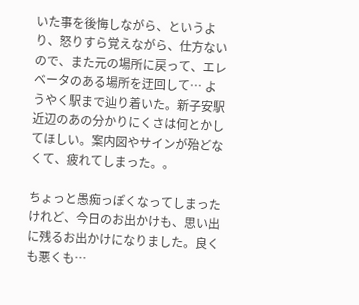いた事を後悔しながら、というより、怒りすら覚えながら、仕方ないので、また元の場所に戻って、エレベータのある場所を迂回して… ようやく駅まで辿り着いた。新子安駅近辺のあの分かりにくさは何とかしてほしい。案内図やサインが殆どなくて、疲れてしまった。。

ちょっと愚痴っぽくなってしまったけれど、今日のお出かけも、思い出に残るお出かけになりました。良くも悪くも…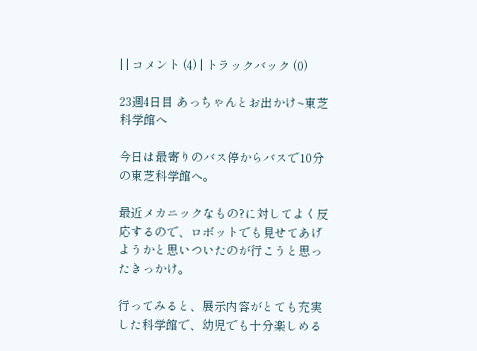| | コメント (4) | トラックバック (0)

23週4日目 あっちゃんとお出かけ~東芝科学館へ

今日は最寄りのバス停からバスで10分の東芝科学館へ。

最近メカニックなもの?に対してよく反応するので、ロボットでも見せてあげようかと思いついたのが行こうと思ったきっかけ。

行ってみると、展示内容がとても充実した科学館で、幼児でも十分楽しめる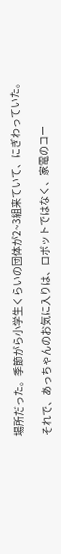場所だった。季節がら小学生くらいの団体が2~3組来ていて、にぎわっていた。

それで、あっちゃんのお気に入りは、ロボットではなく、家電のコー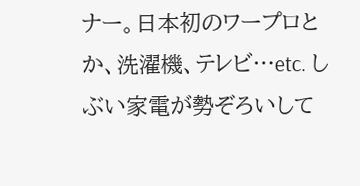ナー。日本初のワープロとか、洗濯機、テレビ…etc. しぶい家電が勢ぞろいして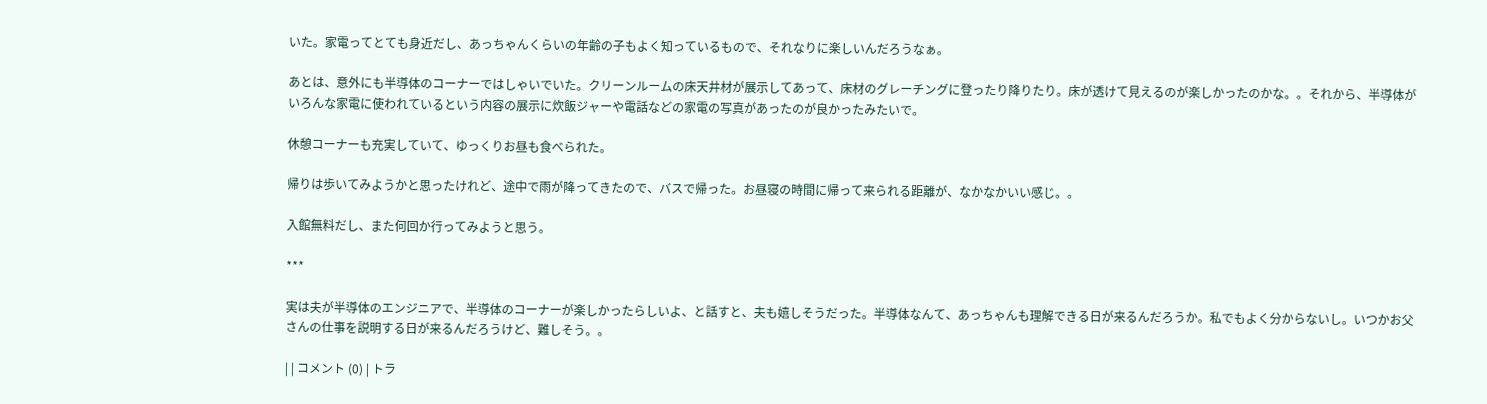いた。家電ってとても身近だし、あっちゃんくらいの年齢の子もよく知っているもので、それなりに楽しいんだろうなぁ。

あとは、意外にも半導体のコーナーではしゃいでいた。クリーンルームの床天井材が展示してあって、床材のグレーチングに登ったり降りたり。床が透けて見えるのが楽しかったのかな。。それから、半導体がいろんな家電に使われているという内容の展示に炊飯ジャーや電話などの家電の写真があったのが良かったみたいで。

休憩コーナーも充実していて、ゆっくりお昼も食べられた。

帰りは歩いてみようかと思ったけれど、途中で雨が降ってきたので、バスで帰った。お昼寝の時間に帰って来られる距離が、なかなかいい感じ。。

入館無料だし、また何回か行ってみようと思う。

***

実は夫が半導体のエンジニアで、半導体のコーナーが楽しかったらしいよ、と話すと、夫も嬉しそうだった。半導体なんて、あっちゃんも理解できる日が来るんだろうか。私でもよく分からないし。いつかお父さんの仕事を説明する日が来るんだろうけど、難しそう。。

| | コメント (0) | トラ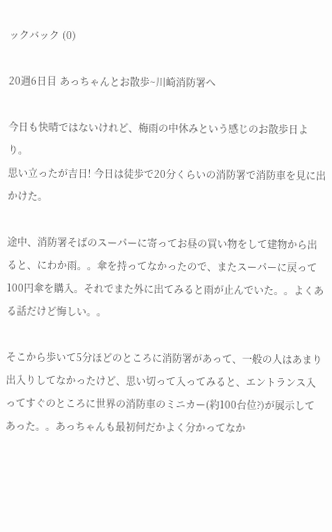ックバック (0)

20週6日目 あっちゃんとお散歩~川崎消防署へ

今日も快晴ではないけれど、梅雨の中休みという感じのお散歩日より。
思い立ったが吉日! 今日は徒歩で20分くらいの消防署で消防車を見に出かけた。

途中、消防署そばのスーパーに寄ってお昼の買い物をして建物から出ると、にわか雨。。傘を持ってなかったので、またスーパーに戻って100円傘を購入。それでまた外に出てみると雨が止んでいた。。よくある話だけど悔しい。。

そこから歩いて5分ほどのところに消防署があって、一般の人はあまり出入りしてなかったけど、思い切って入ってみると、エントランス入ってすぐのところに世界の消防車のミニカー(約100台位?)が展示してあった。。あっちゃんも最初何だかよく分かってなか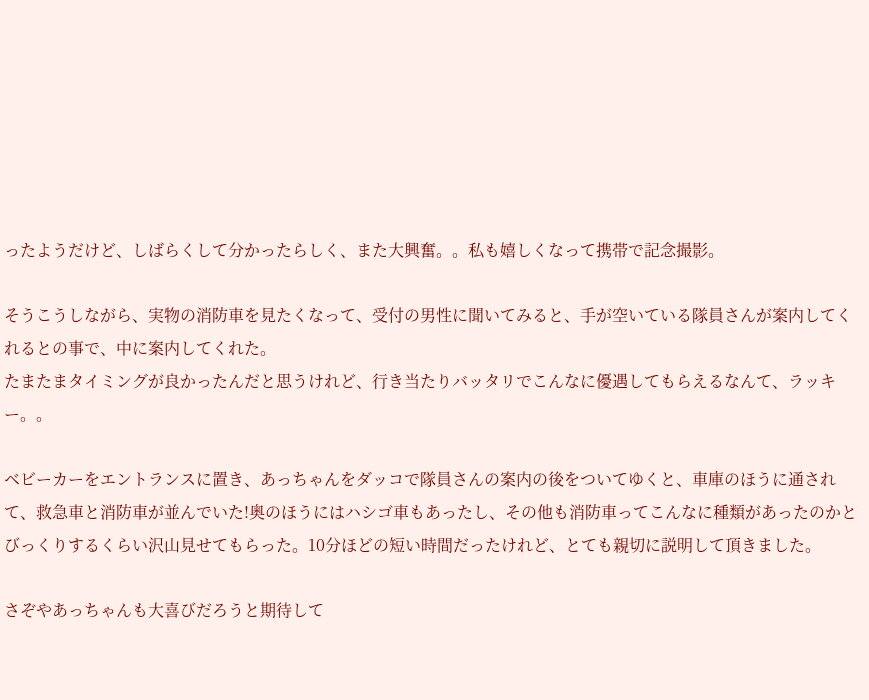ったようだけど、しばらくして分かったらしく、また大興奮。。私も嬉しくなって携帯で記念撮影。

そうこうしながら、実物の消防車を見たくなって、受付の男性に聞いてみると、手が空いている隊員さんが案内してくれるとの事で、中に案内してくれた。
たまたまタイミングが良かったんだと思うけれど、行き当たりバッタリでこんなに優遇してもらえるなんて、ラッキー。。

ベビーカーをエントランスに置き、あっちゃんをダッコで隊員さんの案内の後をついてゆくと、車庫のほうに通されて、救急車と消防車が並んでいた!奥のほうにはハシゴ車もあったし、その他も消防車ってこんなに種類があったのかとびっくりするくらい沢山見せてもらった。10分ほどの短い時間だったけれど、とても親切に説明して頂きました。

さぞやあっちゃんも大喜びだろうと期待して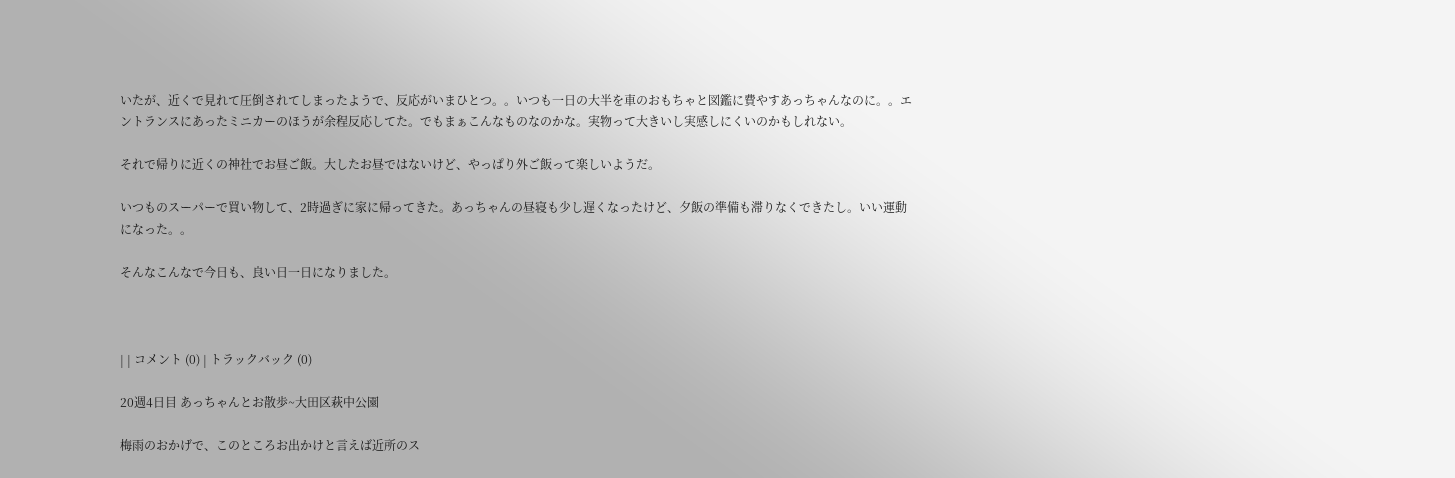いたが、近くで見れて圧倒されてしまったようで、反応がいまひとつ。。いつも一日の大半を車のおもちゃと図鑑に費やすあっちゃんなのに。。エントランスにあったミニカーのほうが余程反応してた。でもまぁこんなものなのかな。実物って大きいし実感しにくいのかもしれない。

それで帰りに近くの神社でお昼ご飯。大したお昼ではないけど、やっぱり外ご飯って楽しいようだ。

いつものスーパーで買い物して、2時過ぎに家に帰ってきた。あっちゃんの昼寝も少し遅くなったけど、夕飯の準備も滞りなくできたし。いい運動になった。。

そんなこんなで今日も、良い日一日になりました。



| | コメント (0) | トラックバック (0)

20週4日目 あっちゃんとお散歩~大田区萩中公園

梅雨のおかげで、このところお出かけと言えば近所のス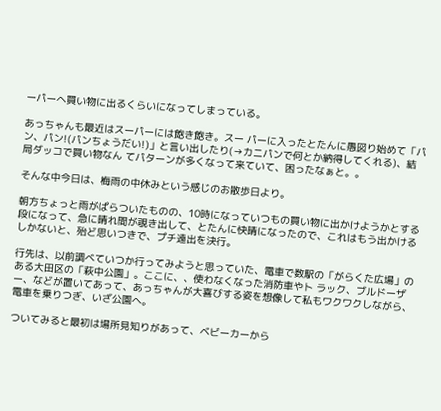ーパーへ買い物に出るくらいになってしまっている。

あっちゃんも最近はスーパーには飽き飽き。スー パーに入ったとたんに愚図り始めて「パン、パン!(パンちょうだい!)」と言い出したり(→カニパンで何とか納得してくれる)、結局ダッコで買い物なん てパターンが多くなって来ていて、困ったなぁと。。

そんな中今日は、梅雨の中休みという感じのお散歩日より。

朝方ちょっと雨がぱらついたものの、10時になっていつもの買い物に出かけようかとする段になって、急に晴れ間が覗き出して、とたんに快晴になったので、これはもう出かけるしかないと、殆ど思いつきで、プチ遠出を決行。

行先は、以前調べていつか行ってみようと思っていた、電車で数駅の「がらくた広場」のある大田区の「萩中公園」。ここに、、使わなくなった消防車やト ラック、ブルドーザー、などが置いてあって、あっちゃんが大喜びする姿を想像して私もワクワクしながら、電車を乗りつぎ、いざ公園へ。

ついてみると最初は場所見知りがあって、ベビーカーから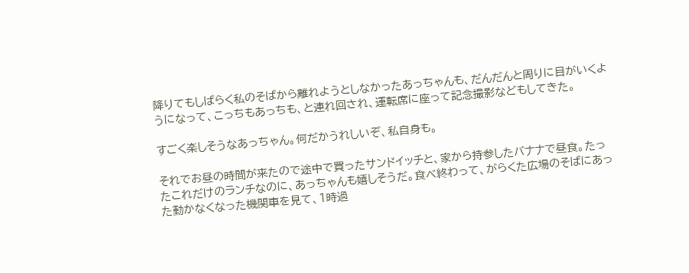降りてもしばらく私のそばから離れようとしなかったあっちゃんも、だんだんと周りに目がいくようになって、こっちもあっちも、と連れ回され、運転席に座って記念撮影などもしてきた。

すごく楽しそうなあっちゃん。何だかうれしいぞ、私自身も。

それでお昼の時間が来たので途中で買ったサンドイッチと、家から持参したバナナで昼食。たったこれだけのランチなのに、あっちゃんも嬉しそうだ。食べ終わって、がらくた広場のそばにあった動かなくなった機関車を見て、1時過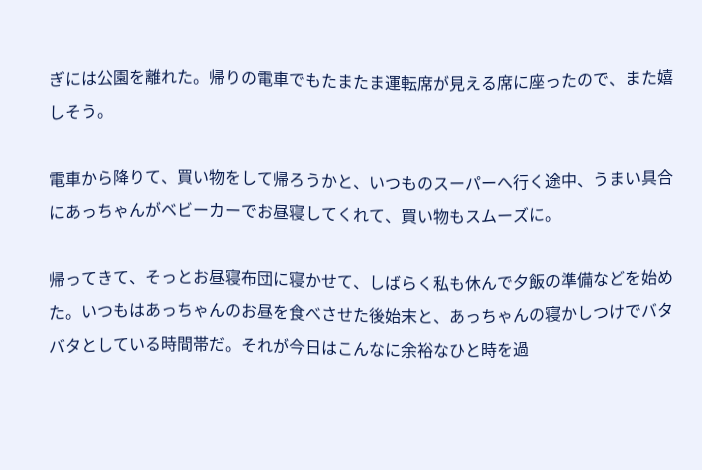ぎには公園を離れた。帰りの電車でもたまたま運転席が見える席に座ったので、また嬉しそう。

電車から降りて、買い物をして帰ろうかと、いつものスーパーへ行く途中、うまい具合にあっちゃんがベビーカーでお昼寝してくれて、買い物もスムーズに。

帰ってきて、そっとお昼寝布団に寝かせて、しばらく私も休んで夕飯の準備などを始めた。いつもはあっちゃんのお昼を食べさせた後始末と、あっちゃんの寝かしつけでバタバタとしている時間帯だ。それが今日はこんなに余裕なひと時を過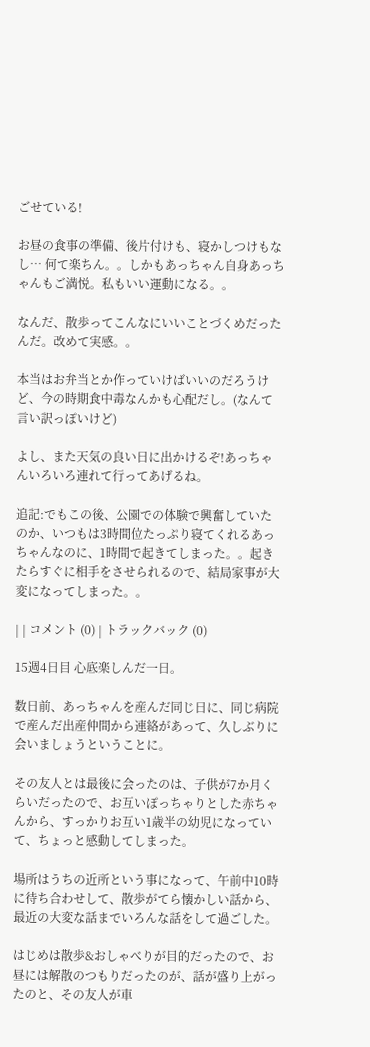ごせている!

お昼の食事の準備、後片付けも、寝かしつけもなし… 何て楽ちん。。しかもあっちゃん自身あっちゃんもご満悦。私もいい運動になる。。

なんだ、散歩ってこんなにいいことづくめだったんだ。改めて実感。。

本当はお弁当とか作っていけばいいのだろうけど、今の時期食中毒なんかも心配だし。(なんて言い訳っぽいけど)

よし、また天気の良い日に出かけるぞ!あっちゃんいろいろ連れて行ってあげるね。

追記:でもこの後、公園での体験で興奮していたのか、いつもは3時間位たっぷり寝てくれるあっちゃんなのに、1時間で起きてしまった。。起きたらすぐに相手をさせられるので、結局家事が大変になってしまった。。

| | コメント (0) | トラックバック (0)

15週4日目 心底楽しんだ一日。

数日前、あっちゃんを産んだ同じ日に、同じ病院で産んだ出産仲間から連絡があって、久しぶりに会いましょうということに。

その友人とは最後に会ったのは、子供が7か月くらいだったので、お互いぽっちゃりとした赤ちゃんから、すっかりお互い1歳半の幼児になっていて、ちょっと感動してしまった。

場所はうちの近所という事になって、午前中10時に待ち合わせして、散歩がてら懐かしい話から、最近の大変な話までいろんな話をして過ごした。

はじめは散歩&おしゃべりが目的だったので、お昼には解散のつもりだったのが、話が盛り上がったのと、その友人が車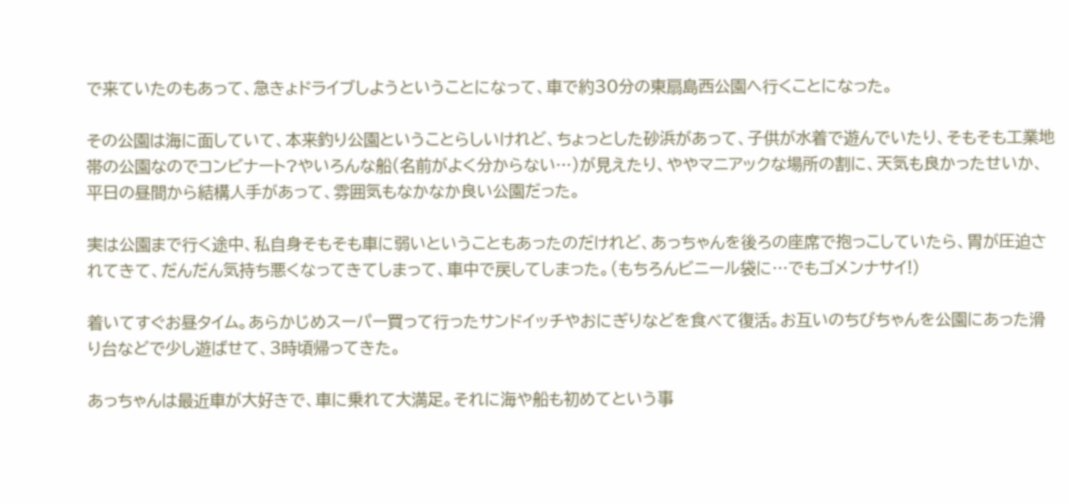で来ていたのもあって、急きょドライブしようということになって、車で約30分の東扇島西公園へ行くことになった。

その公園は海に面していて、本来釣り公園ということらしいけれど、ちょっとした砂浜があって、子供が水着で遊んでいたり、そもそも工業地帯の公園なのでコンビナート?やいろんな船(名前がよく分からない…)が見えたり、ややマニアックな場所の割に、天気も良かったせいか、平日の昼間から結構人手があって、雰囲気もなかなか良い公園だった。

実は公園まで行く途中、私自身そもそも車に弱いということもあったのだけれど、あっちゃんを後ろの座席で抱っこしていたら、胃が圧迫されてきて、だんだん気持ち悪くなってきてしまって、車中で戻してしまった。(もちろんビニール袋に…でもゴメンナサイ!)

着いてすぐお昼タイム。あらかじめスーパー買って行ったサンドイッチやおにぎりなどを食べて復活。お互いのちびちゃんを公園にあった滑り台などで少し遊ばせて、3時頃帰ってきた。

あっちゃんは最近車が大好きで、車に乗れて大満足。それに海や船も初めてという事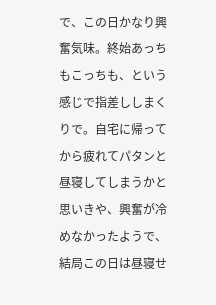で、この日かなり興奮気味。終始あっちもこっちも、という感じで指差ししまくりで。自宅に帰ってから疲れてパタンと昼寝してしまうかと思いきや、興奮が冷めなかったようで、結局この日は昼寝せ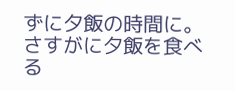ずに夕飯の時間に。さすがに夕飯を食べる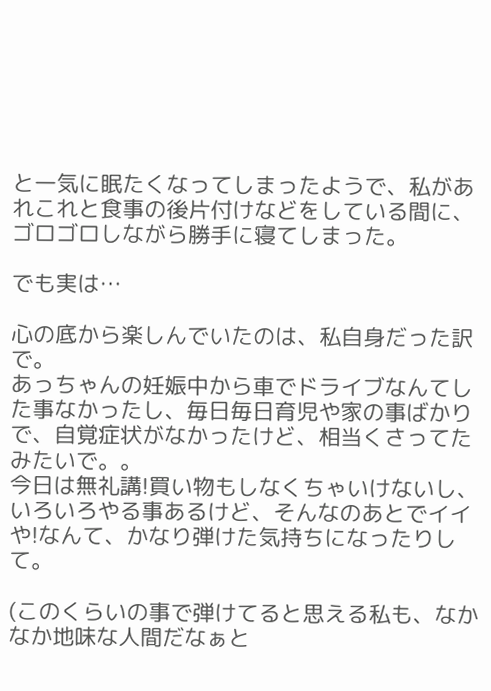と一気に眠たくなってしまったようで、私があれこれと食事の後片付けなどをしている間に、ゴロゴロしながら勝手に寝てしまった。

でも実は…

心の底から楽しんでいたのは、私自身だった訳で。
あっちゃんの妊娠中から車でドライブなんてした事なかったし、毎日毎日育児や家の事ばかりで、自覚症状がなかったけど、相当くさってたみたいで。。
今日は無礼講!買い物もしなくちゃいけないし、いろいろやる事あるけど、そんなのあとでイイや!なんて、かなり弾けた気持ちになったりして。

(このくらいの事で弾けてると思える私も、なかなか地味な人間だなぁと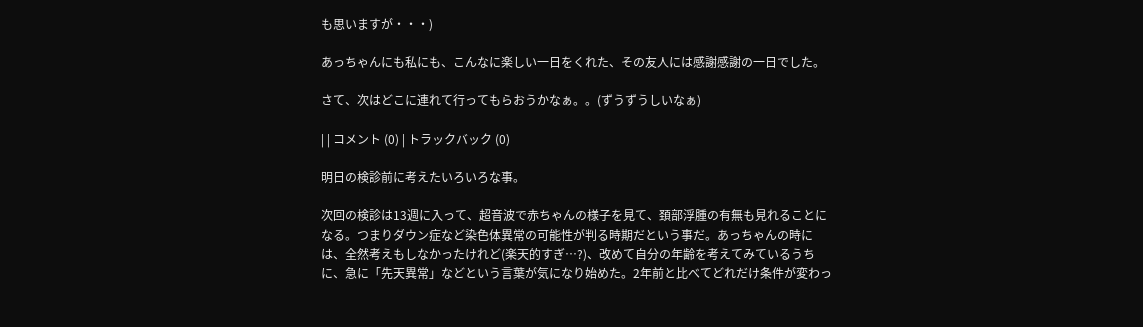も思いますが・・・)

あっちゃんにも私にも、こんなに楽しい一日をくれた、その友人には感謝感謝の一日でした。

さて、次はどこに連れて行ってもらおうかなぁ。。(ずうずうしいなぁ)

| | コメント (0) | トラックバック (0)

明日の検診前に考えたいろいろな事。

次回の検診は13週に入って、超音波で赤ちゃんの様子を見て、頚部浮腫の有無も見れることになる。つまりダウン症など染色体異常の可能性が判る時期だという事だ。あっちゃんの時には、全然考えもしなかったけれど(楽天的すぎ…?)、改めて自分の年齢を考えてみているうちに、急に「先天異常」などという言葉が気になり始めた。2年前と比べてどれだけ条件が変わっ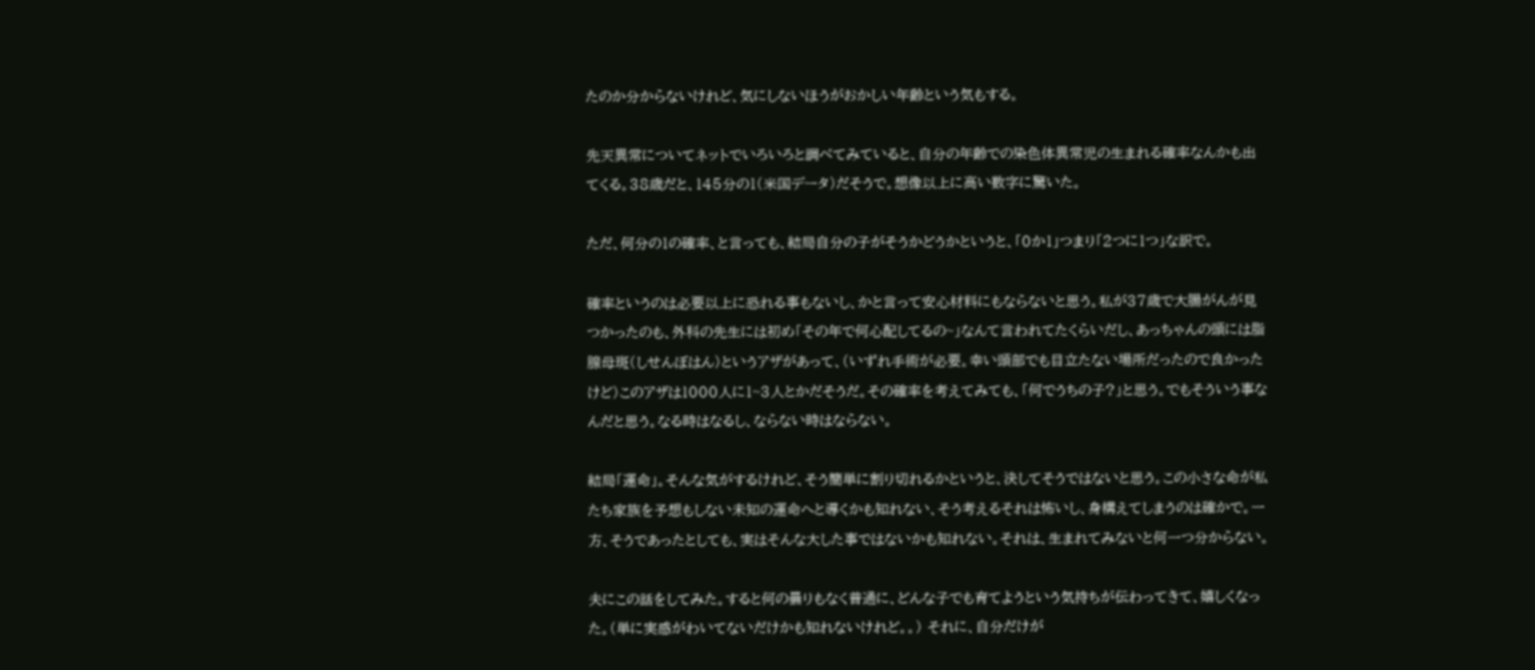たのか分からないけれど、気にしないほうがおかしい年齢という気もする。

先天異常についてネットでいろいろと調べてみていると、自分の年齢での染色体異常児の生まれる確率なんかも出てくる。38歳だと、145分の1(米国データ)だそうで。想像以上に高い数字に驚いた。

ただ、何分の1の確率、と言っても、結局自分の子がそうかどうかというと、「0か1」つまり「2つに1つ」な訳で。

確率というのは必要以上に恐れる事もないし、かと言って安心材料にもならないと思う。私が37歳で大腸がんが見つかったのも、外科の先生には初め「その年で何心配してるの~」なんて言われてたくらいだし、あっちゃんの頭には脂腺母斑(しせんぼはん)というアザがあって、(いずれ手術が必要。幸い頭部でも目立たない場所だったので良かったけど)このアザは1000人に1~3人とかだそうだ。その確率を考えてみても、「何でうちの子?」と思う。でもそういう事なんだと思う。なる時はなるし、ならない時はならない。

結局「運命」。そんな気がするけれど、そう簡単に割り切れるかというと、決してそうではないと思う。この小さな命が私たち家族を予想もしない未知の運命へと導くかも知れない、そう考えるそれは怖いし、身構えてしまうのは確かで。一方、そうであったとしても、実はそんな大した事ではないかも知れない。それは、生まれてみないと何一つ分からない。

夫にこの話をしてみた。すると何の曇りもなく普通に、どんな子でも育てようという気持ちが伝わってきて、嬉しくなった。(単に実感がわいてないだけかも知れないけれど。。) それに、自分だけが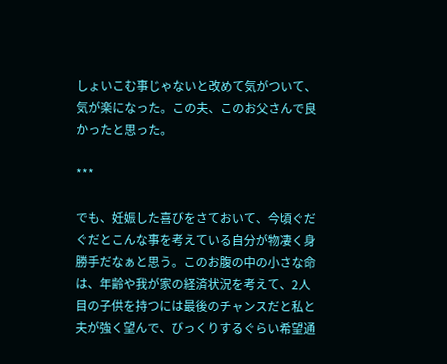しょいこむ事じゃないと改めて気がついて、気が楽になった。この夫、このお父さんで良かったと思った。

***

でも、妊娠した喜びをさておいて、今頃ぐだぐだとこんな事を考えている自分が物凄く身勝手だなぁと思う。このお腹の中の小さな命は、年齢や我が家の経済状況を考えて、2人目の子供を持つには最後のチャンスだと私と夫が強く望んで、びっくりするぐらい希望通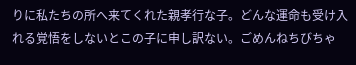りに私たちの所へ来てくれた親孝行な子。どんな運命も受け入れる覚悟をしないとこの子に申し訳ない。ごめんねちびちゃ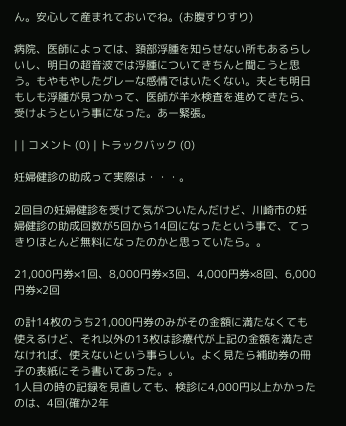ん。安心して産まれておいでね。(お腹すりすり)

病院、医師によっては、頚部浮腫を知らせない所もあるらしいし、明日の超音波では浮腫についてきちんと聞こうと思う。もやもやしたグレーな感情ではいたくない。夫とも明日もしも浮腫が見つかって、医師が羊水検査を進めてきたら、受けようという事になった。あー緊張。

| | コメント (0) | トラックバック (0)

妊婦健診の助成って実際は・・・。

2回目の妊婦健診を受けて気がついたんだけど、川崎市の妊婦健診の助成回数が5回から14回になったという事で、てっきりほとんど無料になったのかと思っていたら。。

21,000円券×1回、8,000円券×3回、4,000円券×8回、6,000円券×2回

の計14枚のうち21,000円券のみがその金額に満たなくても使えるけど、それ以外の13枚は診療代が上記の金額を満たさなければ、使えないという事らしい。よく見たら補助券の冊子の表紙にそう書いてあった。。
1人目の時の記録を見直しても、検診に4,000円以上かかったのは、4回(確か2年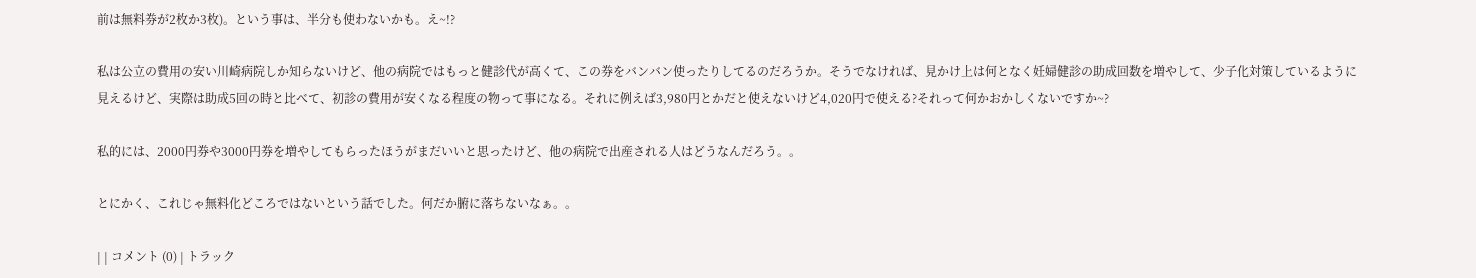前は無料券が2枚か3枚)。という事は、半分も使わないかも。え~!?

私は公立の費用の安い川崎病院しか知らないけど、他の病院ではもっと健診代が高くて、この券をバンバン使ったりしてるのだろうか。そうでなければ、見かけ上は何となく妊婦健診の助成回数を増やして、少子化対策しているように見えるけど、実際は助成5回の時と比べて、初診の費用が安くなる程度の物って事になる。それに例えば3,980円とかだと使えないけど4,020円で使える?それって何かおかしくないですか~?

私的には、2000円券や3000円券を増やしてもらったほうがまだいいと思ったけど、他の病院で出産される人はどうなんだろう。。

とにかく、これじゃ無料化どころではないという話でした。何だか腑に落ちないなぁ。。

| | コメント (0) | トラック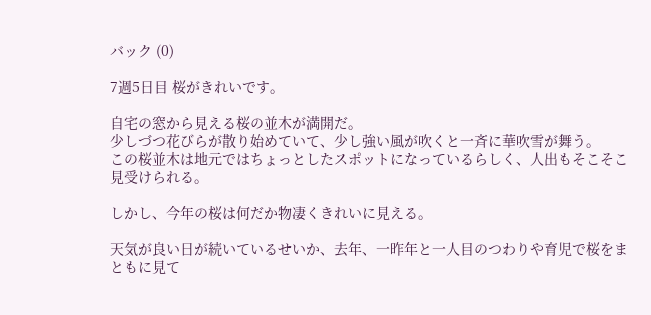バック (0)

7週5日目 桜がきれいです。

自宅の窓から見える桜の並木が満開だ。
少しづつ花びらが散り始めていて、少し強い風が吹くと一斉に華吹雪が舞う。
この桜並木は地元ではちょっとしたスポットになっているらしく、人出もそこそこ見受けられる。

しかし、今年の桜は何だか物凄くきれいに見える。

天気が良い日が続いているせいか、去年、一昨年と一人目のつわりや育児で桜をまともに見て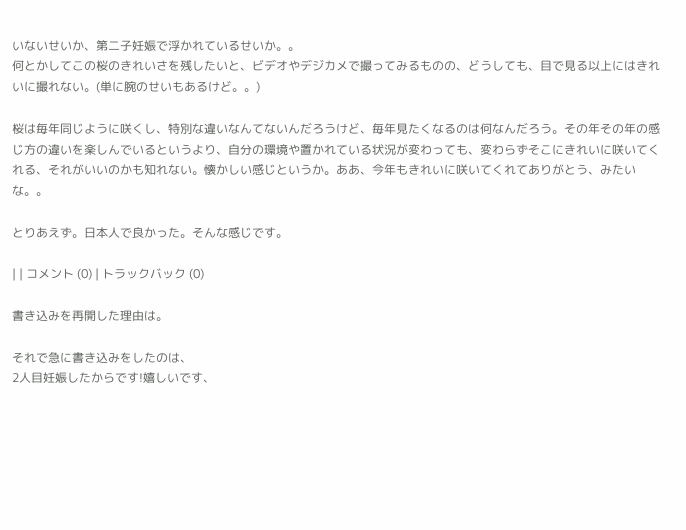いないせいか、第二子妊娠で浮かれているせいか。。
何とかしてこの桜のきれいさを残したいと、ビデオやデジカメで撮ってみるものの、どうしても、目で見る以上にはきれいに撮れない。(単に腕のせいもあるけど。。)

桜は毎年同じように咲くし、特別な違いなんてないんだろうけど、毎年見たくなるのは何なんだろう。その年その年の感じ方の違いを楽しんでいるというより、自分の環境や置かれている状況が変わっても、変わらずそこにきれいに咲いてくれる、それがいいのかも知れない。懐かしい感じというか。ああ、今年もきれいに咲いてくれてありがとう、みたいな。。

とりあえず。日本人で良かった。そんな感じです。

| | コメント (0) | トラックバック (0)

書き込みを再開した理由は。

それで急に書き込みをしたのは、
2人目妊娠したからです!嬉しいです、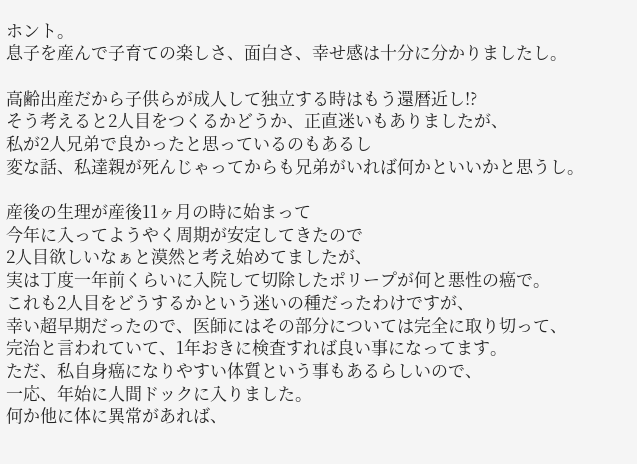ホント。
息子を産んで子育ての楽しさ、面白さ、幸せ感は十分に分かりましたし。

高齢出産だから子供らが成人して独立する時はもう還暦近し!?
そう考えると2人目をつくるかどうか、正直迷いもありましたが、
私が2人兄弟で良かったと思っているのもあるし
変な話、私達親が死んじゃってからも兄弟がいれば何かといいかと思うし。

産後の生理が産後11ヶ月の時に始まって
今年に入ってようやく周期が安定してきたので
2人目欲しいなぁと漠然と考え始めてましたが、
実は丁度一年前くらいに入院して切除したポリープが何と悪性の癌で。
これも2人目をどうするかという迷いの種だったわけですが、
幸い超早期だったので、医師にはその部分については完全に取り切って、
完治と言われていて、1年おきに検査すれば良い事になってます。
ただ、私自身癌になりやすい体質という事もあるらしいので、
一応、年始に人間ドックに入りました。
何か他に体に異常があれば、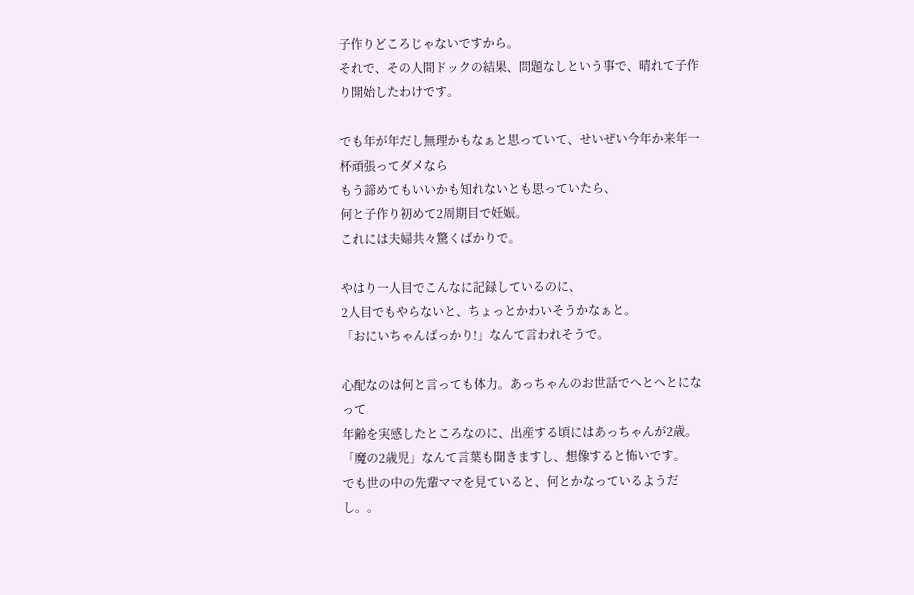子作りどころじゃないですから。
それで、その人間ドックの結果、問題なしという事で、晴れて子作り開始したわけです。

でも年が年だし無理かもなぁと思っていて、せいぜい今年か来年一杯頑張ってダメなら
もう諦めてもいいかも知れないとも思っていたら、
何と子作り初めて2周期目で妊娠。
これには夫婦共々驚くばかりで。

やはり一人目でこんなに記録しているのに、
2人目でもやらないと、ちょっとかわいそうかなぁと。
「おにいちゃんばっかり!」なんて言われそうで。

心配なのは何と言っても体力。あっちゃんのお世話でへとへとになって
年齢を実感したところなのに、出産する頃にはあっちゃんが2歳。
「魔の2歳児」なんて言葉も聞きますし、想像すると怖いです。
でも世の中の先輩ママを見ていると、何とかなっているようだし。。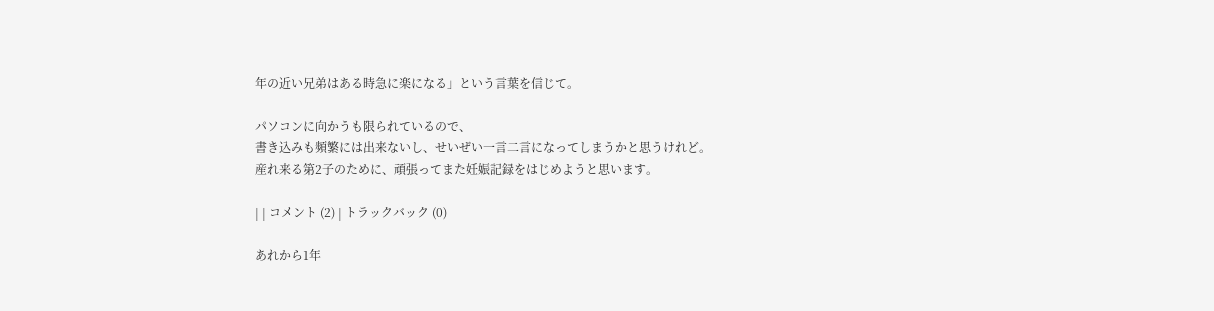年の近い兄弟はある時急に楽になる」という言葉を信じて。

パソコンに向かうも限られているので、
書き込みも頻繁には出来ないし、せいぜい一言二言になってしまうかと思うけれど。
産れ来る第2子のために、頑張ってまた妊娠記録をはじめようと思います。

| | コメント (2) | トラックバック (0)

あれから1年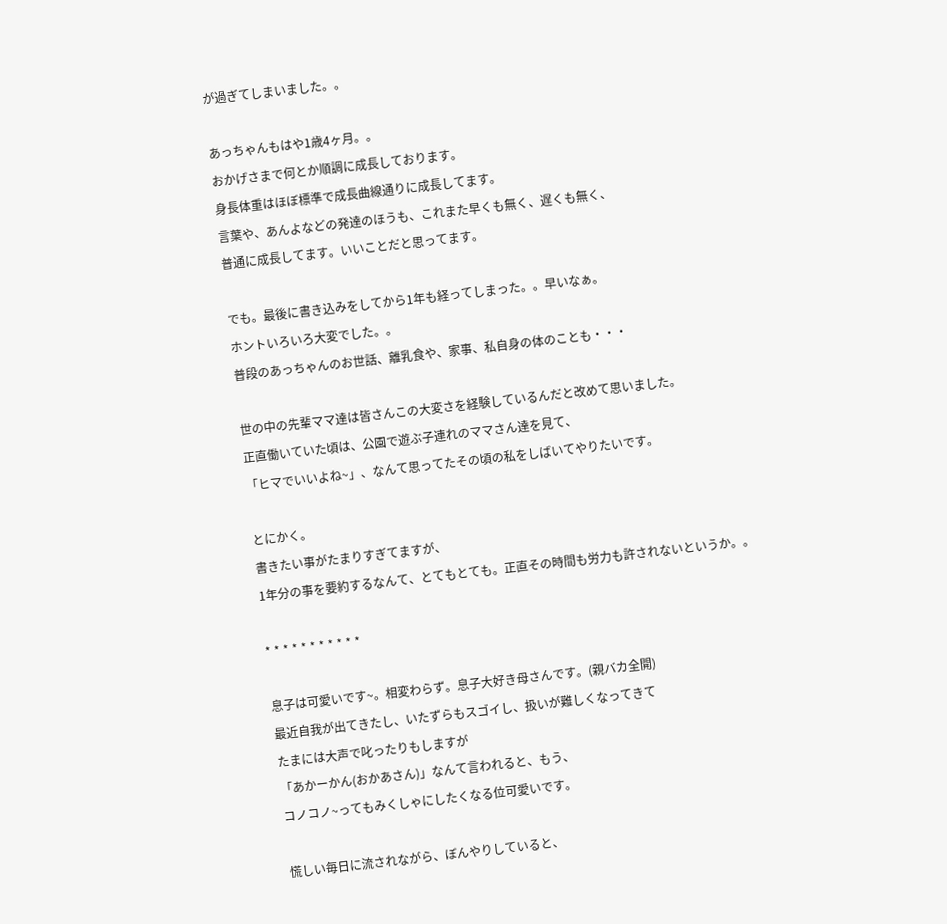が過ぎてしまいました。。

あっちゃんもはや1歳4ヶ月。。
おかげさまで何とか順調に成長しております。
身長体重はほぼ標準で成長曲線通りに成長してます。
言葉や、あんよなどの発達のほうも、これまた早くも無く、遅くも無く、
普通に成長してます。いいことだと思ってます。

でも。最後に書き込みをしてから1年も経ってしまった。。早いなぁ。
ホントいろいろ大変でした。。
普段のあっちゃんのお世話、離乳食や、家事、私自身の体のことも・・・

世の中の先輩ママ達は皆さんこの大変さを経験しているんだと改めて思いました。
正直働いていた頃は、公園で遊ぶ子連れのママさん達を見て、
「ヒマでいいよね~」、なんて思ってたその頃の私をしばいてやりたいです。

とにかく。
書きたい事がたまりすぎてますが、
1年分の事を要約するなんて、とてもとても。正直その時間も労力も許されないというか。。

* * * * * * * * * * *

息子は可愛いです~。相変わらず。息子大好き母さんです。(親バカ全開)
最近自我が出てきたし、いたずらもスゴイし、扱いが難しくなってきて
たまには大声で叱ったりもしますが
「あかーかん(おかあさん)」なんて言われると、もう、
コノコノ~ってもみくしゃにしたくなる位可愛いです。

慌しい毎日に流されながら、ぼんやりしていると、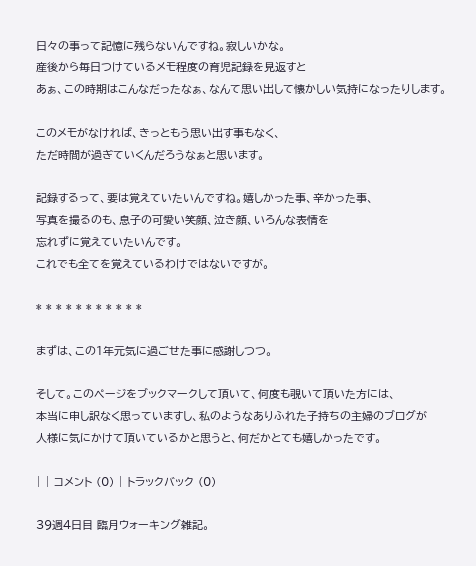日々の事って記憶に残らないんですね。寂しいかな。
産後から毎日つけているメモ程度の育児記録を見返すと
あぁ、この時期はこんなだったなぁ、なんて思い出して懐かしい気持になったりします。

このメモがなければ、きっともう思い出す事もなく、
ただ時間が過ぎていくんだろうなぁと思います。

記録するって、要は覚えていたいんですね。嬉しかった事、辛かった事、
写真を撮るのも、息子の可愛い笑顔、泣き顔、いろんな表情を
忘れずに覚えていたいんです。
これでも全てを覚えているわけではないですが。

* * * * * * * * * * *

まずは、この1年元気に過ごせた事に感謝しつつ。

そして。このページをブックマークして頂いて、何度も覗いて頂いた方には、
本当に申し訳なく思っていますし、私のようなありふれた子持ちの主婦のブログが
人様に気にかけて頂いているかと思うと、何だかとても嬉しかったです。

| | コメント (0) | トラックバック (0)

39週4日目 臨月ウォーキング雑記。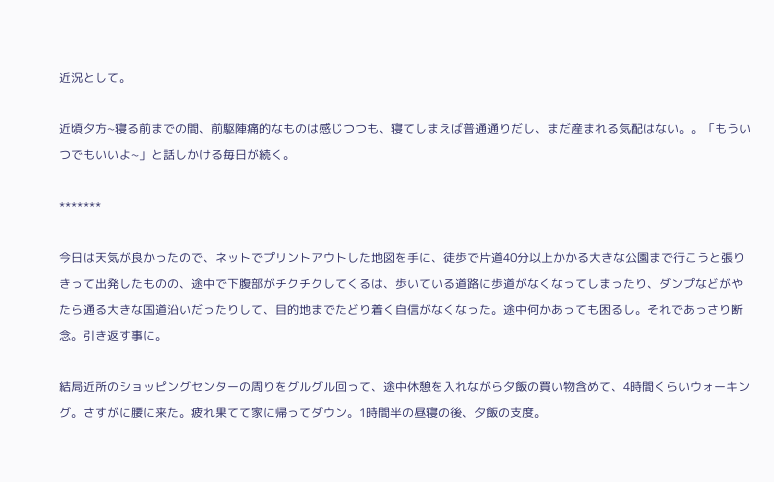近況として。

近頃夕方~寝る前までの間、前駆陣痛的なものは感じつつも、寝てしまえば普通通りだし、まだ産まれる気配はない。。「もういつでもいいよ~」と話しかける毎日が続く。

*******

今日は天気が良かったので、ネットでプリントアウトした地図を手に、徒歩で片道40分以上かかる大きな公園まで行こうと張りきって出発したものの、途中で下腹部がチクチクしてくるは、歩いている道路に歩道がなくなってしまったり、ダンプなどがやたら通る大きな国道沿いだったりして、目的地までたどり着く自信がなくなった。途中何かあっても困るし。それであっさり断念。引き返す事に。

結局近所のショッピングセンターの周りをグルグル回って、途中休憩を入れながら夕飯の買い物含めて、4時間くらいウォーキング。さすがに腰に来た。疲れ果てて家に帰ってダウン。1時間半の昼寝の後、夕飯の支度。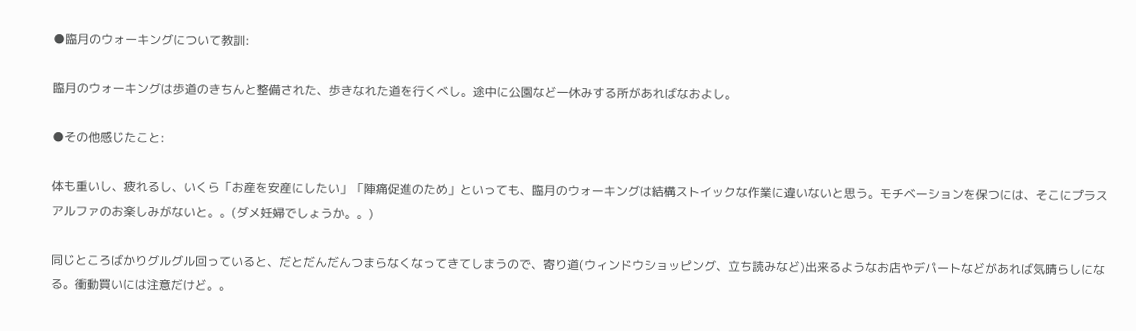●臨月のウォーキングについて教訓:

臨月のウォーキングは歩道のきちんと整備された、歩きなれた道を行くべし。途中に公園など一休みする所があればなおよし。

●その他感じたこと:

体も重いし、疲れるし、いくら「お産を安産にしたい」「陣痛促進のため」といっても、臨月のウォーキングは結構ストイックな作業に違いないと思う。モチベーションを保つには、そこにプラスアルファのお楽しみがないと。。(ダメ妊婦でしょうか。。)

同じところばかりグルグル回っていると、だとだんだんつまらなくなってきてしまうので、寄り道(ウィンドウショッピング、立ち読みなど)出来るようなお店やデパートなどがあれば気晴らしになる。衝動買いには注意だけど。。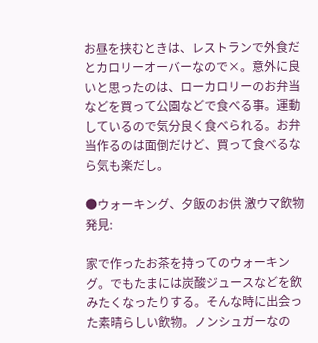お昼を挟むときは、レストランで外食だとカロリーオーバーなので×。意外に良いと思ったのは、ローカロリーのお弁当などを買って公園などで食べる事。運動しているので気分良く食べられる。お弁当作るのは面倒だけど、買って食べるなら気も楽だし。

●ウォーキング、夕飯のお供 激ウマ飲物発見:

家で作ったお茶を持ってのウォーキング。でもたまには炭酸ジュースなどを飲みたくなったりする。そんな時に出会った素晴らしい飲物。ノンシュガーなの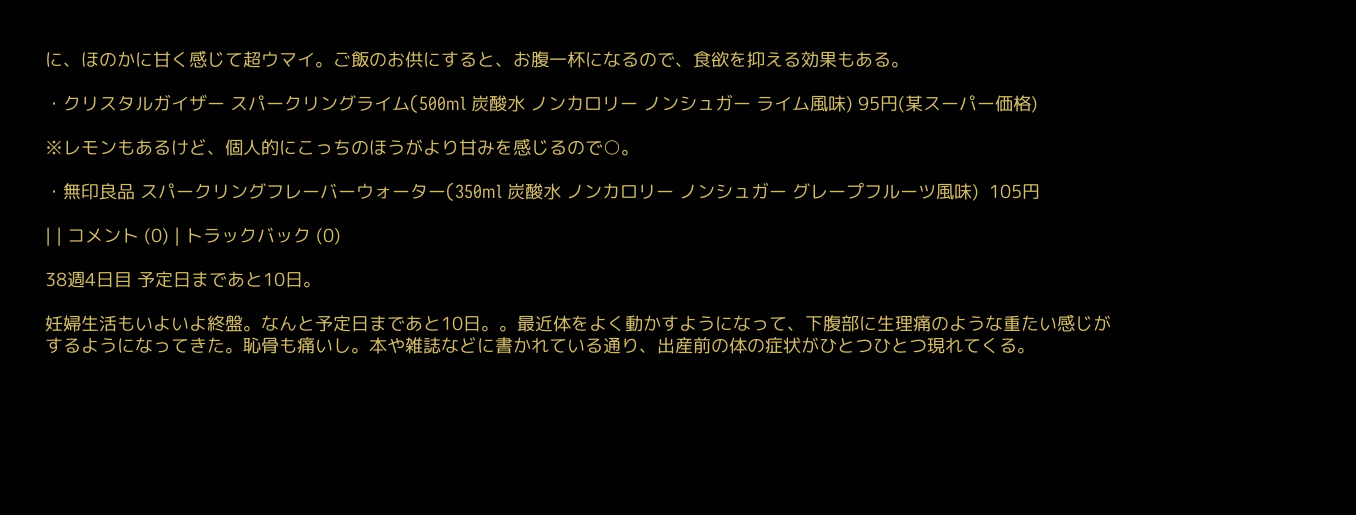に、ほのかに甘く感じて超ウマイ。ご飯のお供にすると、お腹一杯になるので、食欲を抑える効果もある。

・クリスタルガイザー スパークリングライム(500ml 炭酸水 ノンカロリー ノンシュガー ライム風味) 95円(某スーパー価格)

※レモンもあるけど、個人的にこっちのほうがより甘みを感じるので○。

・無印良品 スパークリングフレーバーウォーター(350ml 炭酸水 ノンカロリー ノンシュガー グレープフルーツ風味)  105円

| | コメント (0) | トラックバック (0)

38週4日目 予定日まであと10日。

妊婦生活もいよいよ終盤。なんと予定日まであと10日。。最近体をよく動かすようになって、下腹部に生理痛のような重たい感じがするようになってきた。恥骨も痛いし。本や雑誌などに書かれている通り、出産前の体の症状がひとつひとつ現れてくる。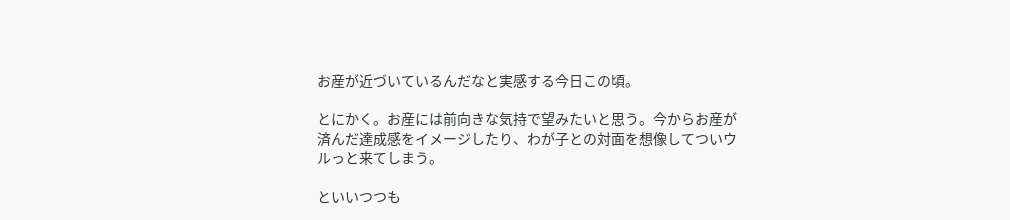お産が近づいているんだなと実感する今日この頃。

とにかく。お産には前向きな気持で望みたいと思う。今からお産が済んだ達成感をイメージしたり、わが子との対面を想像してついウルっと来てしまう。

といいつつも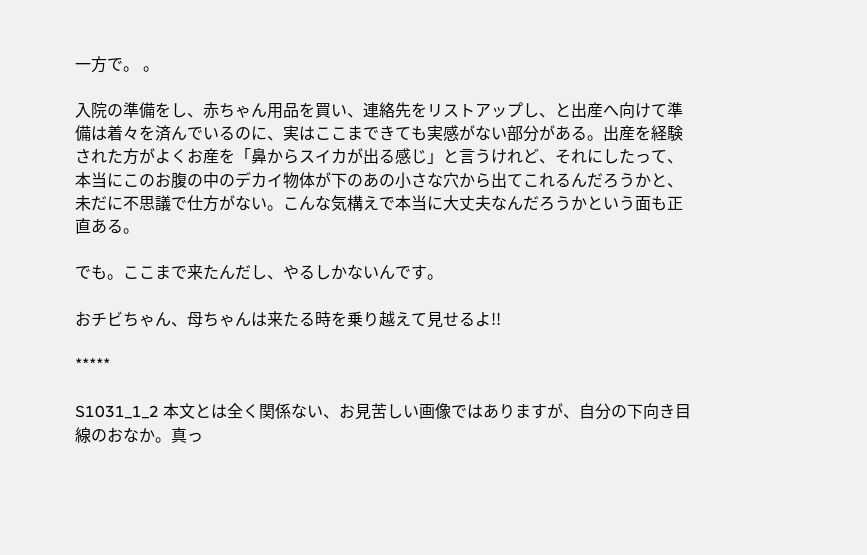一方で。 。

入院の準備をし、赤ちゃん用品を買い、連絡先をリストアップし、と出産へ向けて準備は着々を済んでいるのに、実はここまできても実感がない部分がある。出産を経験された方がよくお産を「鼻からスイカが出る感じ」と言うけれど、それにしたって、本当にこのお腹の中のデカイ物体が下のあの小さな穴から出てこれるんだろうかと、未だに不思議で仕方がない。こんな気構えで本当に大丈夫なんだろうかという面も正直ある。

でも。ここまで来たんだし、やるしかないんです。

おチビちゃん、母ちゃんは来たる時を乗り越えて見せるよ!!

*****

S1031_1_2 本文とは全く関係ない、お見苦しい画像ではありますが、自分の下向き目線のおなか。真っ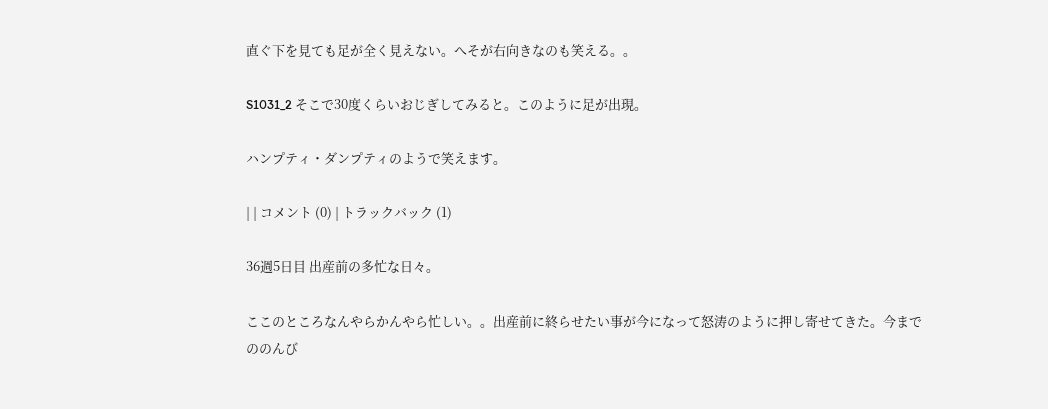直ぐ下を見ても足が全く見えない。へそが右向きなのも笑える。。

S1031_2 そこで30度くらいおじぎしてみると。このように足が出現。

ハンプティ・ダンプティのようで笑えます。

| | コメント (0) | トラックバック (1)

36週5日目 出産前の多忙な日々。

ここのところなんやらかんやら忙しい。。出産前に終らせたい事が今になって怒涛のように押し寄せてきた。今までののんび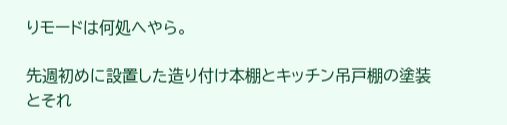りモードは何処へやら。

先週初めに設置した造り付け本棚とキッチン吊戸棚の塗装とそれ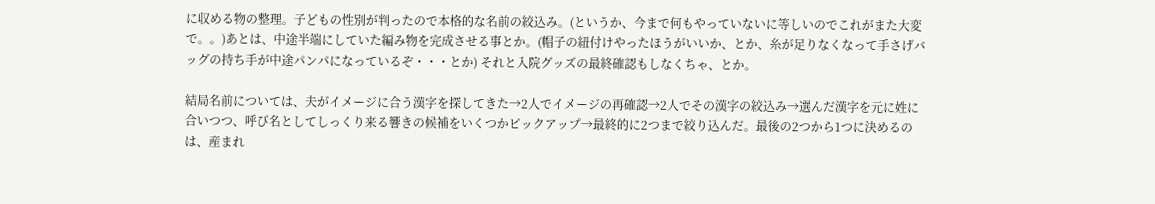に収める物の整理。子どもの性別が判ったので本格的な名前の絞込み。(というか、今まで何もやっていないに等しいのでこれがまた大変で。。)あとは、中途半端にしていた編み物を完成させる事とか。(帽子の紐付けやったほうがいいか、とか、糸が足りなくなって手さげバッグの持ち手が中途パンパになっているぞ・・・とか) それと入院グッズの最終確認もしなくちゃ、とか。

結局名前については、夫がイメージに合う漢字を探してきた→2人でイメージの再確認→2人でその漢字の絞込み→選んだ漢字を元に姓に合いつつ、呼び名としてしっくり来る響きの候補をいくつかピックアップ→最終的に2つまで絞り込んだ。最後の2つから1つに決めるのは、産まれ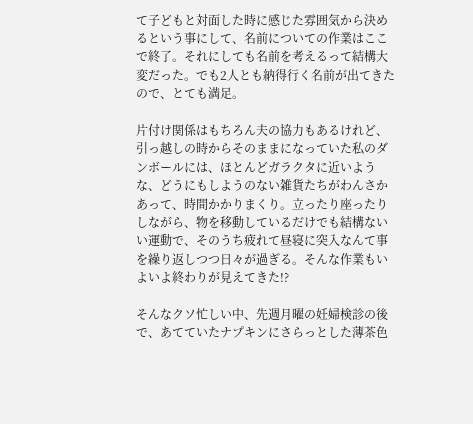て子どもと対面した時に感じた雰囲気から決めるという事にして、名前についての作業はここで終了。それにしても名前を考えるって結構大変だった。でも2人とも納得行く名前が出てきたので、とても満足。

片付け関係はもちろん夫の協力もあるけれど、引っ越しの時からそのままになっていた私のダンボールには、ほとんどガラクタに近いような、どうにもしようのない雑貨たちがわんさかあって、時間かかりまくり。立ったり座ったりしながら、物を移動しているだけでも結構ないい運動で、そのうち疲れて昼寝に突入なんて事を繰り返しつつ日々が過ぎる。そんな作業もいよいよ終わりが見えてきた!?

そんなクソ忙しい中、先週月曜の妊婦検診の後で、あてていたナプキンにさらっとした薄茶色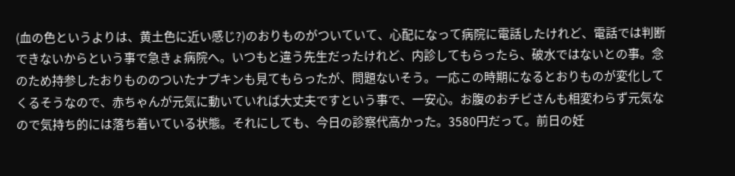(血の色というよりは、黄土色に近い感じ?)のおりものがついていて、心配になって病院に電話したけれど、電話では判断できないからという事で急きょ病院へ。いつもと違う先生だったけれど、内診してもらったら、破水ではないとの事。念のため持参したおりもののついたナプキンも見てもらったが、問題ないそう。一応この時期になるとおりものが変化してくるそうなので、赤ちゃんが元気に動いていれば大丈夫ですという事で、一安心。お腹のおチビさんも相変わらず元気なので気持ち的には落ち着いている状態。それにしても、今日の診察代高かった。3580円だって。前日の妊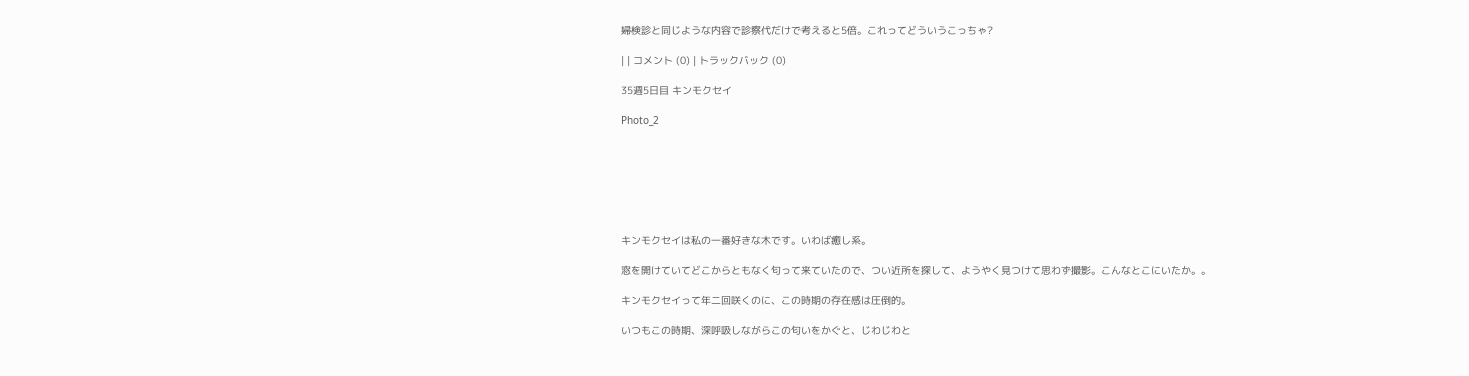婦検診と同じような内容で診察代だけで考えると5倍。これってどういうこっちゃ?

| | コメント (0) | トラックバック (0)

35週5日目 キンモクセイ

Photo_2







キンモクセイは私の一番好きな木です。いわば癒し系。

窓を開けていてどこからともなく匂って来ていたので、つい近所を探して、ようやく見つけて思わず撮影。こんなとこにいたか。。

キンモクセイって年二回咲くのに、この時期の存在感は圧倒的。

いつもこの時期、深呼吸しながらこの匂いをかぐと、じわじわと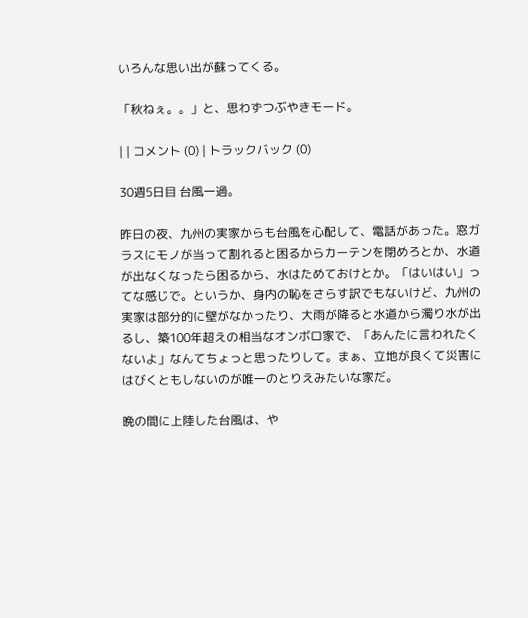いろんな思い出が蘇ってくる。

「秋ねぇ。。」と、思わずつぶやきモード。

| | コメント (0) | トラックバック (0)

30週5日目 台風一過。

昨日の夜、九州の実家からも台風を心配して、電話があった。窓ガラスにモノが当って割れると困るからカーテンを閉めろとか、水道が出なくなったら困るから、水はためておけとか。「はいはい」ってな感じで。というか、身内の恥をさらす訳でもないけど、九州の実家は部分的に壁がなかったり、大雨が降ると水道から濁り水が出るし、築100年超えの相当なオンボロ家で、「あんたに言われたくないよ」なんてちょっと思ったりして。まぁ、立地が良くて災害にはびくともしないのが唯一のとりえみたいな家だ。

晩の間に上陸した台風は、や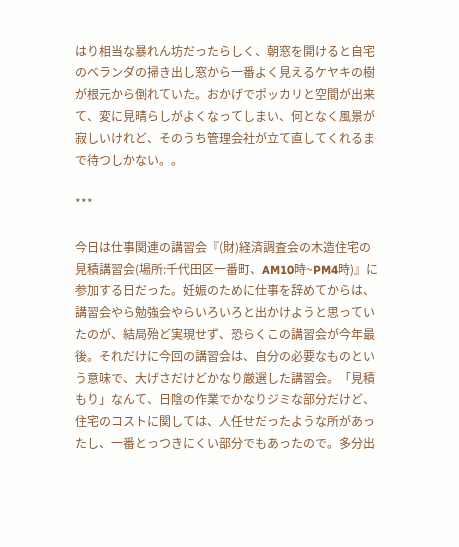はり相当な暴れん坊だったらしく、朝窓を開けると自宅のベランダの掃き出し窓から一番よく見えるケヤキの樹が根元から倒れていた。おかげでポッカリと空間が出来て、変に見晴らしがよくなってしまい、何となく風景が寂しいけれど、そのうち管理会社が立て直してくれるまで待つしかない。。

***

今日は仕事関連の講習会『(財)経済調査会の木造住宅の見積講習会(場所:千代田区一番町、AM10時~PM4時)』に参加する日だった。妊娠のために仕事を辞めてからは、講習会やら勉強会やらいろいろと出かけようと思っていたのが、結局殆ど実現せず、恐らくこの講習会が今年最後。それだけに今回の講習会は、自分の必要なものという意味で、大げさだけどかなり厳選した講習会。「見積もり」なんて、日陰の作業でかなりジミな部分だけど、住宅のコストに関しては、人任せだったような所があったし、一番とっつきにくい部分でもあったので。多分出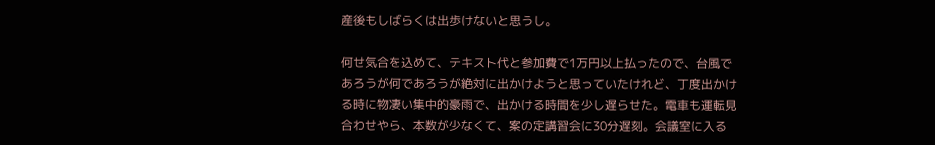産後もしばらくは出歩けないと思うし。

何せ気合を込めて、テキスト代と参加費で1万円以上払ったので、台風であろうが何であろうが絶対に出かけようと思っていたけれど、丁度出かける時に物凄い集中的豪雨で、出かける時間を少し遅らせた。電車も運転見合わせやら、本数が少なくて、案の定講習会に30分遅刻。会議室に入る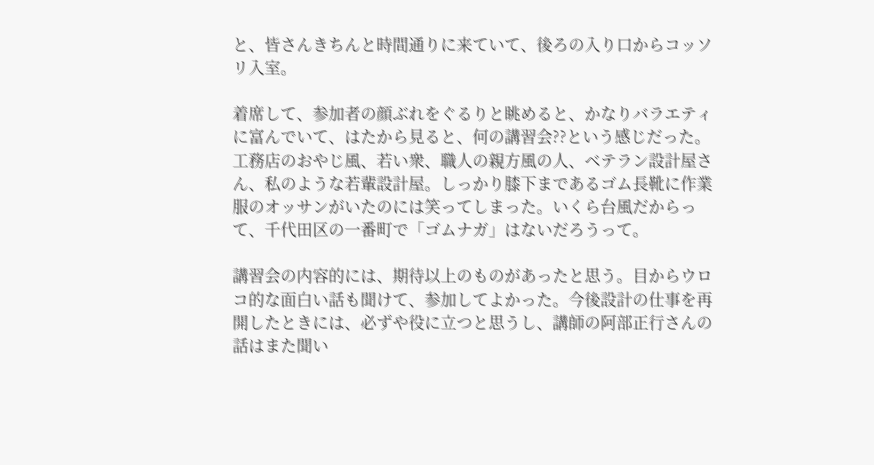と、皆さんきちんと時間通りに来ていて、後ろの入り口からコッソリ入室。

着席して、参加者の顔ぶれをぐるりと眺めると、かなりバラエティに富んでいて、はたから見ると、何の講習会??という感じだった。工務店のおやじ風、若い衆、職人の親方風の人、ベテラン設計屋さん、私のような若輩設計屋。しっかり膝下まであるゴム長靴に作業服のオッサンがいたのには笑ってしまった。いくら台風だからって、千代田区の一番町で「ゴムナガ」はないだろうって。

講習会の内容的には、期待以上のものがあったと思う。目からウロコ的な面白い話も聞けて、参加してよかった。今後設計の仕事を再開したときには、必ずや役に立つと思うし、講師の阿部正行さんの話はまた聞い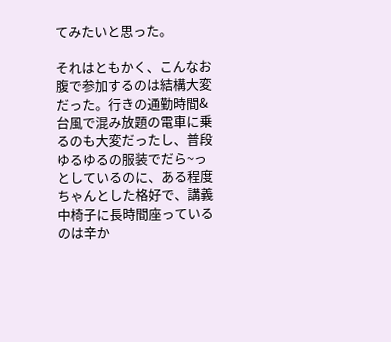てみたいと思った。

それはともかく、こんなお腹で参加するのは結構大変だった。行きの通勤時間&台風で混み放題の電車に乗るのも大変だったし、普段ゆるゆるの服装でだら~っとしているのに、ある程度ちゃんとした格好で、講義中椅子に長時間座っているのは辛か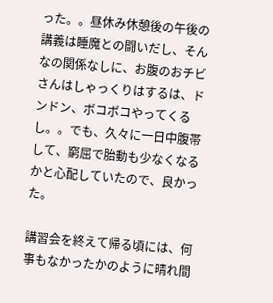った。。昼休み休憩後の午後の講義は睡魔との闘いだし、そんなの関係なしに、お腹のおチビさんはしゃっくりはするは、ドンドン、ボコボコやってくるし。。でも、久々に一日中腹帯して、窮屈で胎動も少なくなるかと心配していたので、良かった。

講習会を終えて帰る頃には、何事もなかったかのように晴れ間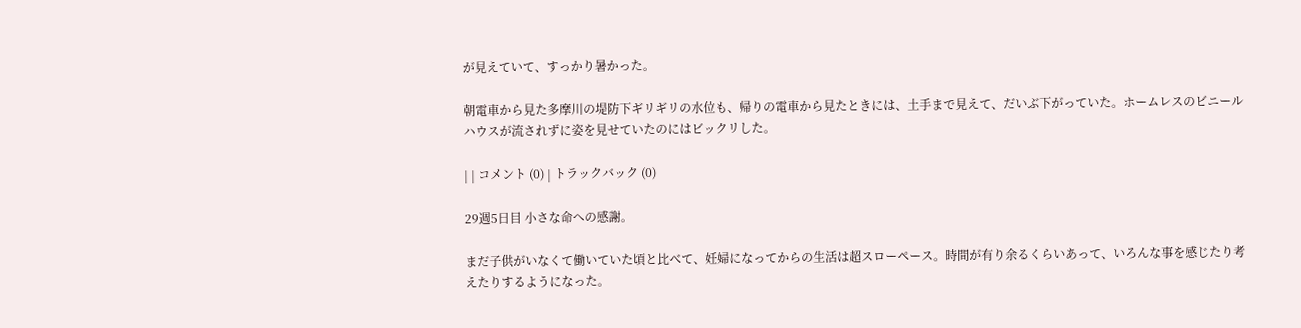が見えていて、すっかり暑かった。

朝電車から見た多摩川の堤防下ギリギリの水位も、帰りの電車から見たときには、土手まで見えて、だいぶ下がっていた。ホームレスのビニールハウスが流されずに姿を見せていたのにはビックリした。

| | コメント (0) | トラックバック (0)

29週5日目 小さな命への感謝。

まだ子供がいなくて働いていた頃と比べて、妊婦になってからの生活は超スローペース。時間が有り余るくらいあって、いろんな事を感じたり考えたりするようになった。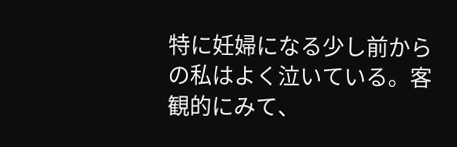特に妊婦になる少し前からの私はよく泣いている。客観的にみて、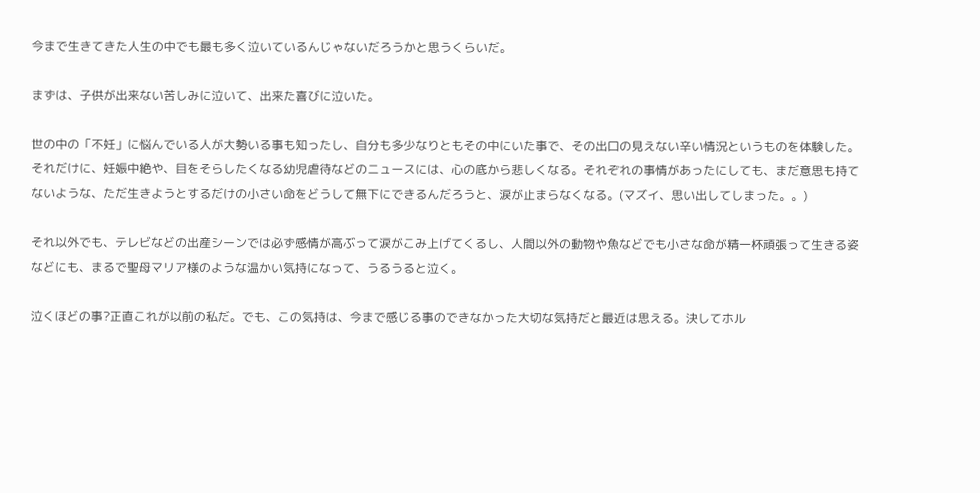今まで生きてきた人生の中でも最も多く泣いているんじゃないだろうかと思うくらいだ。

まずは、子供が出来ない苦しみに泣いて、出来た喜びに泣いた。

世の中の「不妊」に悩んでいる人が大勢いる事も知ったし、自分も多少なりともその中にいた事で、その出口の見えない辛い情況というものを体験した。それだけに、妊娠中絶や、目をそらしたくなる幼児虐待などのニュースには、心の底から悲しくなる。それぞれの事情があったにしても、まだ意思も持てないような、ただ生きようとするだけの小さい命をどうして無下にできるんだろうと、涙が止まらなくなる。(マズイ、思い出してしまった。。)

それ以外でも、テレビなどの出産シーンでは必ず感情が高ぶって涙がこみ上げてくるし、人間以外の動物や魚などでも小さな命が精一杯頑張って生きる姿などにも、まるで聖母マリア様のような温かい気持になって、うるうると泣く。

泣くほどの事?正直これが以前の私だ。でも、この気持は、今まで感じる事のできなかった大切な気持だと最近は思える。決してホル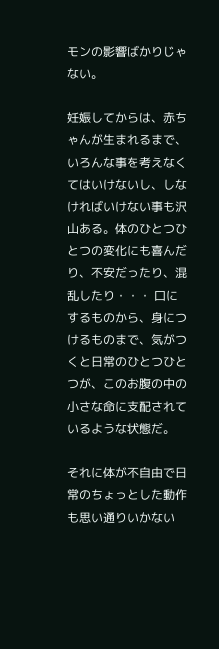モンの影響ばかりじゃない。

妊娠してからは、赤ちゃんが生まれるまで、いろんな事を考えなくてはいけないし、しなければいけない事も沢山ある。体のひとつひとつの変化にも喜んだり、不安だったり、混乱したり・・・ 口にするものから、身につけるものまで、気がつくと日常のひとつひとつが、このお腹の中の小さな命に支配されているような状態だ。

それに体が不自由で日常のちょっとした動作も思い通りいかない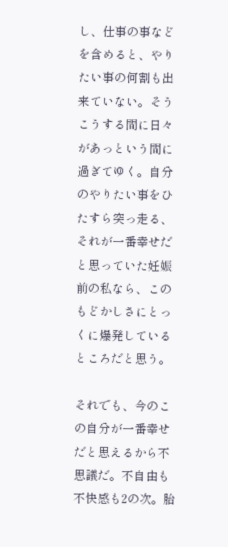し、仕事の事などを含めると、やりたい事の何割も出来ていない。そうこうする間に日々があっという間に過ぎてゆく。自分のやりたい事をひたすら突っ走る、それが一番幸せだと思っていた妊娠前の私なら、このもどかしさにとっくに爆発しているところだと思う。

それでも、今のこの自分が一番幸せだと思えるから不思議だ。不自由も不快感も2の次。胎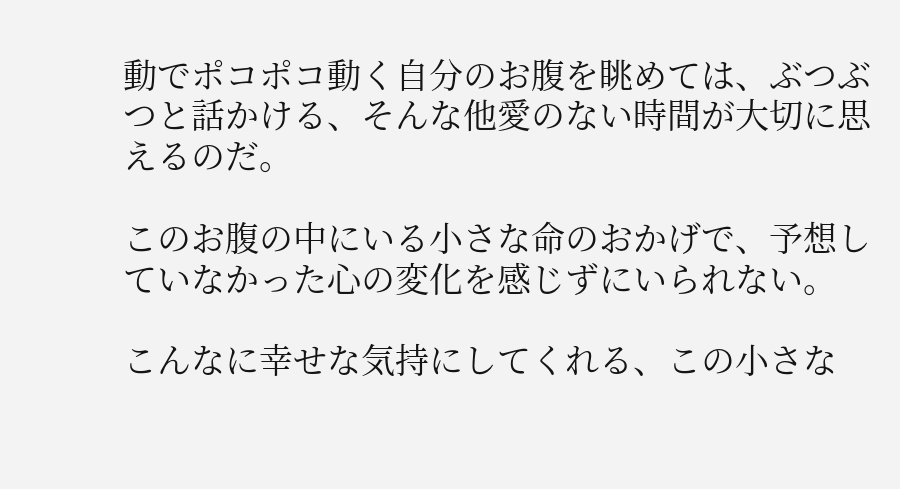動でポコポコ動く自分のお腹を眺めては、ぶつぶつと話かける、そんな他愛のない時間が大切に思えるのだ。

このお腹の中にいる小さな命のおかげで、予想していなかった心の変化を感じずにいられない。

こんなに幸せな気持にしてくれる、この小さな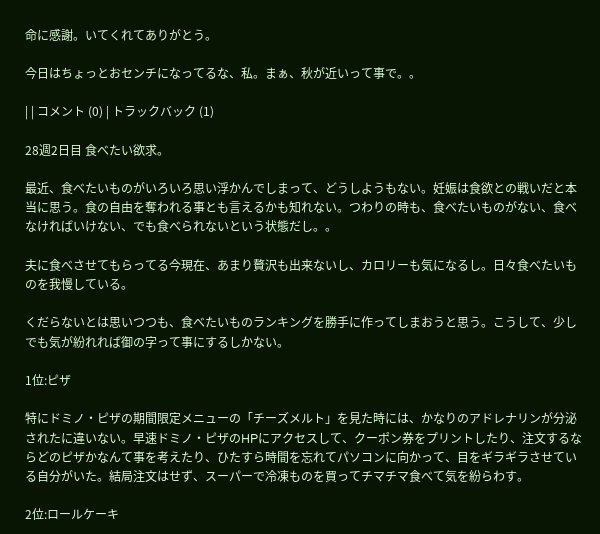命に感謝。いてくれてありがとう。

今日はちょっとおセンチになってるな、私。まぁ、秋が近いって事で。。

| | コメント (0) | トラックバック (1)

28週2日目 食べたい欲求。

最近、食べたいものがいろいろ思い浮かんでしまって、どうしようもない。妊娠は食欲との戦いだと本当に思う。食の自由を奪われる事とも言えるかも知れない。つわりの時も、食べたいものがない、食べなければいけない、でも食べられないという状態だし。。

夫に食べさせてもらってる今現在、あまり贅沢も出来ないし、カロリーも気になるし。日々食べたいものを我慢している。

くだらないとは思いつつも、食べたいものランキングを勝手に作ってしまおうと思う。こうして、少しでも気が紛れれば御の字って事にするしかない。

1位:ピザ

特にドミノ・ピザの期間限定メニューの「チーズメルト」を見た時には、かなりのアドレナリンが分泌されたに違いない。早速ドミノ・ピザのHPにアクセスして、クーポン券をプリントしたり、注文するならどのピザかなんて事を考えたり、ひたすら時間を忘れてパソコンに向かって、目をギラギラさせている自分がいた。結局注文はせず、スーパーで冷凍ものを買ってチマチマ食べて気を紛らわす。

2位:ロールケーキ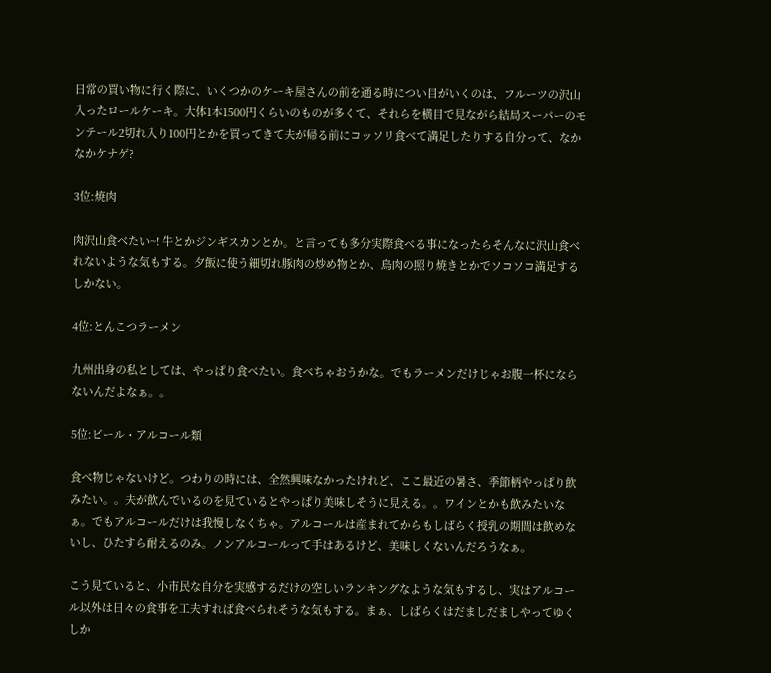日常の買い物に行く際に、いくつかのケーキ屋さんの前を通る時につい目がいくのは、フルーツの沢山入ったロールケーキ。大体1本1500円くらいのものが多くて、それらを横目で見ながら結局スーパーのモンテール2切れ入り100円とかを買ってきて夫が帰る前にコッソリ食べて満足したりする自分って、なかなかケナゲ?

3位:焼肉

肉沢山食べたい~! 牛とかジンギスカンとか。と言っても多分実際食べる事になったらそんなに沢山食べれないような気もする。夕飯に使う細切れ豚肉の炒め物とか、鳥肉の照り焼きとかでソコソコ満足するしかない。

4位:とんこつラーメン

九州出身の私としては、やっぱり食べたい。食べちゃおうかな。でもラーメンだけじゃお腹一杯にならないんだよなぁ。。

5位:ビール・アルコール類

食べ物じゃないけど。つわりの時には、全然興味なかったけれど、ここ最近の暑さ、季節柄やっぱり飲みたい。。夫が飲んでいるのを見ているとやっぱり美味しそうに見える。。ワインとかも飲みたいなぁ。でもアルコールだけは我慢しなくちゃ。アルコールは産まれてからもしばらく授乳の期間は飲めないし、ひたすら耐えるのみ。ノンアルコールって手はあるけど、美味しくないんだろうなぁ。

こう見ていると、小市民な自分を実感するだけの空しいランキングなような気もするし、実はアルコール以外は日々の食事を工夫すれば食べられそうな気もする。まぁ、しばらくはだましだましやってゆくしか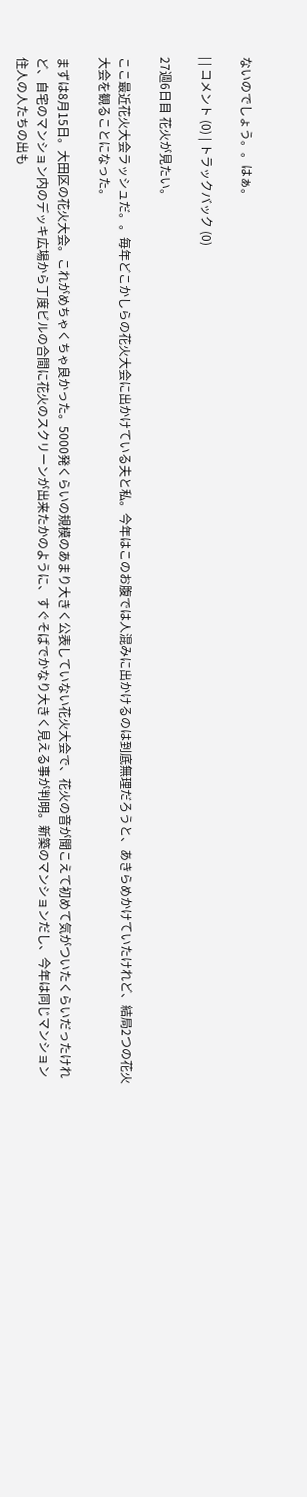ないのでしょう。。はぁ。

| | コメント (0) | トラックバック (0)

27週6日目 花火が見たい。

ここ最近花火大会ラッシュだ。。毎年どこかしらの花火大会に出かけている夫と私。今年はこのお腹では人混みに出かけるのは到底無理だろうと、あきらめかけていたけれど、結局2つの花火大会を観ることになった。

まずは8月15日。大田区の花火大会。これがめちゃくちゃ良かった。5000発くらいの規模のあまり大きく公表していない花火大会で、花火の音が聞こえて初めて気がついたくらいだったけれど、自宅のマンション内のデッキ広場から丁度ビルの合間に花火のスクリーンが出来たかのように、すぐそばでかなり大きく見える事が判明。新築のマンションだし、今年は同じマンション住人の人たちの出も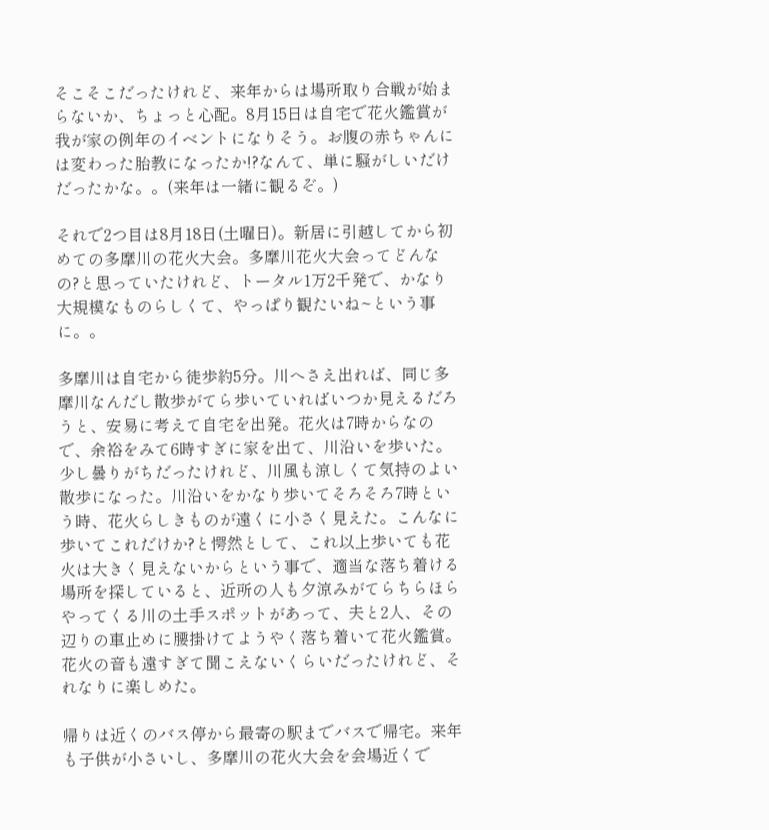そこそこだったけれど、来年からは場所取り合戦が始まらないか、ちょっと心配。8月15日は自宅で花火鑑賞が我が家の例年のイベントになりそう。お腹の赤ちゃんには変わった胎教になったか!?なんて、単に騒がしいだけだったかな。。(来年は一緒に観るぞ。)

それで2つ目は8月18日(土曜日)。新居に引越してから初めての多摩川の花火大会。多摩川花火大会ってどんなの?と思っていたけれど、トータル1万2千発で、かなり大規模なものらしくて、やっぱり観たいね~という事に。。

多摩川は自宅から徒歩約5分。川へさえ出れば、同じ多摩川なんだし散歩がてら歩いていればいつか見えるだろうと、安易に考えて自宅を出発。花火は7時からなので、余裕をみて6時すぎに家を出て、川沿いを歩いた。少し曇りがちだったけれど、川風も涼しくて気持のよい散歩になった。川沿いをかなり歩いてそろそろ7時という時、花火らしきものが遠くに小さく見えた。こんなに歩いてこれだけか?と愕然として、これ以上歩いても花火は大きく見えないからという事で、適当な落ち着ける場所を探していると、近所の人も夕涼みがてらちらほらやってくる川の土手スポットがあって、夫と2人、その辺りの車止めに腰掛けてようやく落ち着いて花火鑑賞。花火の音も遠すぎて聞こえないくらいだったけれど、それなりに楽しめた。

帰りは近くのバス停から最寄の駅までバスで帰宅。来年も子供が小さいし、多摩川の花火大会を会場近くで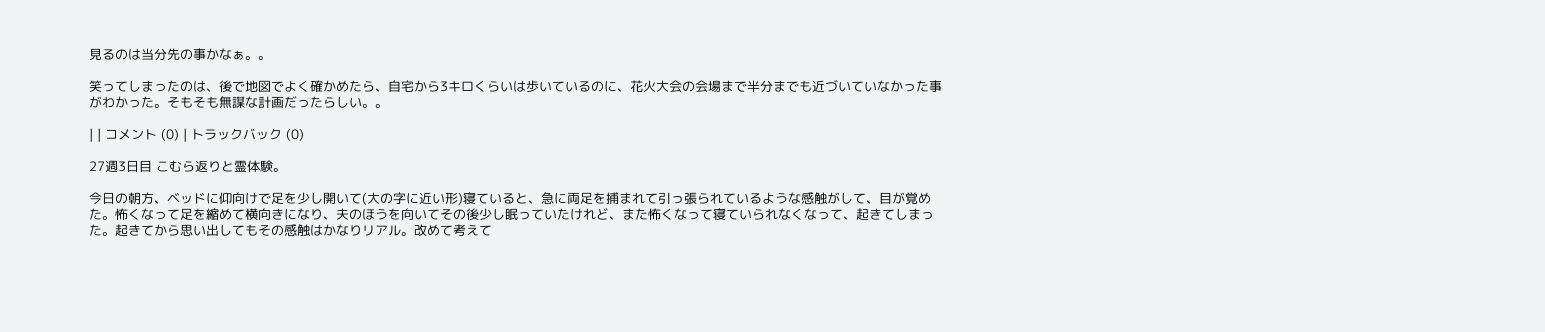見るのは当分先の事かなぁ。。

笑ってしまったのは、後で地図でよく確かめたら、自宅から3キロくらいは歩いているのに、花火大会の会場まで半分までも近づいていなかった事がわかった。そもそも無謀な計画だったらしい。。

| | コメント (0) | トラックバック (0)

27週3日目 こむら返りと霊体験。

今日の朝方、ベッドに仰向けで足を少し開いて(大の字に近い形)寝ていると、急に両足を捕まれて引っ張られているような感触がして、目が覚めた。怖くなって足を縮めて横向きになり、夫のほうを向いてその後少し眠っていたけれど、また怖くなって寝ていられなくなって、起きてしまった。起きてから思い出してもその感触はかなりリアル。改めて考えて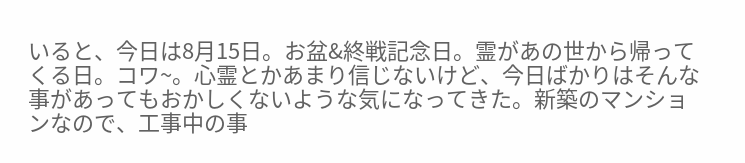いると、今日は8月15日。お盆&終戦記念日。霊があの世から帰ってくる日。コワ~。心霊とかあまり信じないけど、今日ばかりはそんな事があってもおかしくないような気になってきた。新築のマンションなので、工事中の事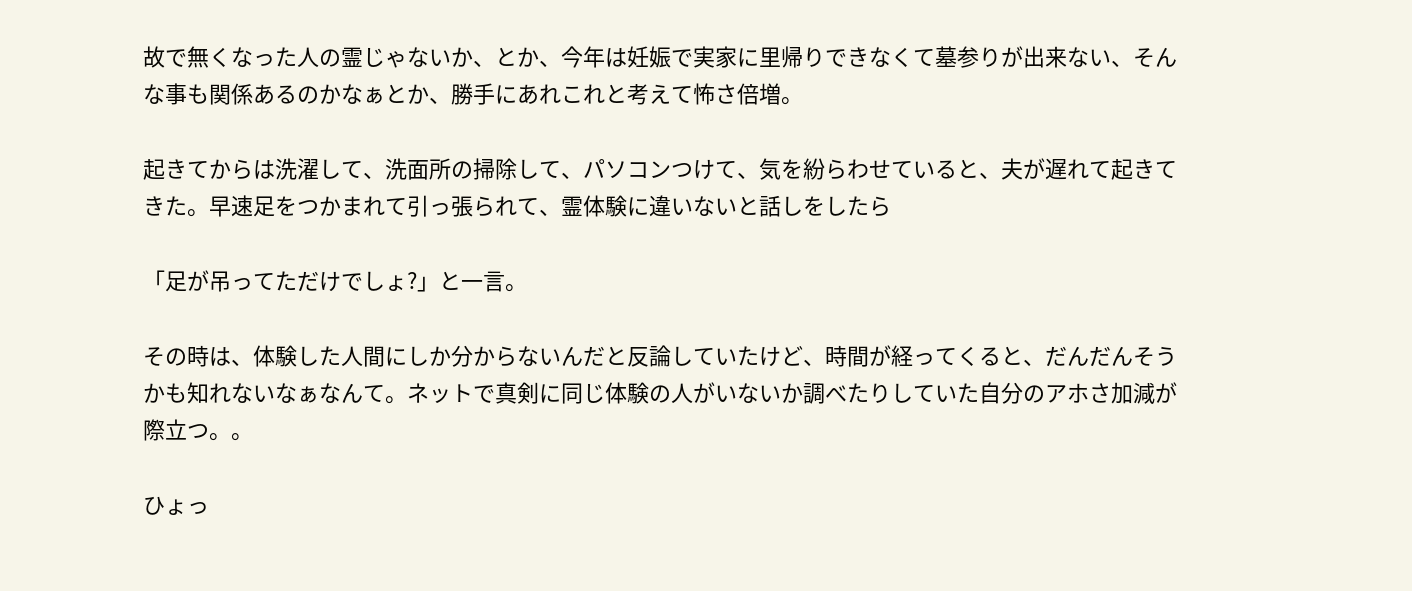故で無くなった人の霊じゃないか、とか、今年は妊娠で実家に里帰りできなくて墓参りが出来ない、そんな事も関係あるのかなぁとか、勝手にあれこれと考えて怖さ倍増。

起きてからは洗濯して、洗面所の掃除して、パソコンつけて、気を紛らわせていると、夫が遅れて起きてきた。早速足をつかまれて引っ張られて、霊体験に違いないと話しをしたら

「足が吊ってただけでしょ?」と一言。

その時は、体験した人間にしか分からないんだと反論していたけど、時間が経ってくると、だんだんそうかも知れないなぁなんて。ネットで真剣に同じ体験の人がいないか調べたりしていた自分のアホさ加減が際立つ。。

ひょっ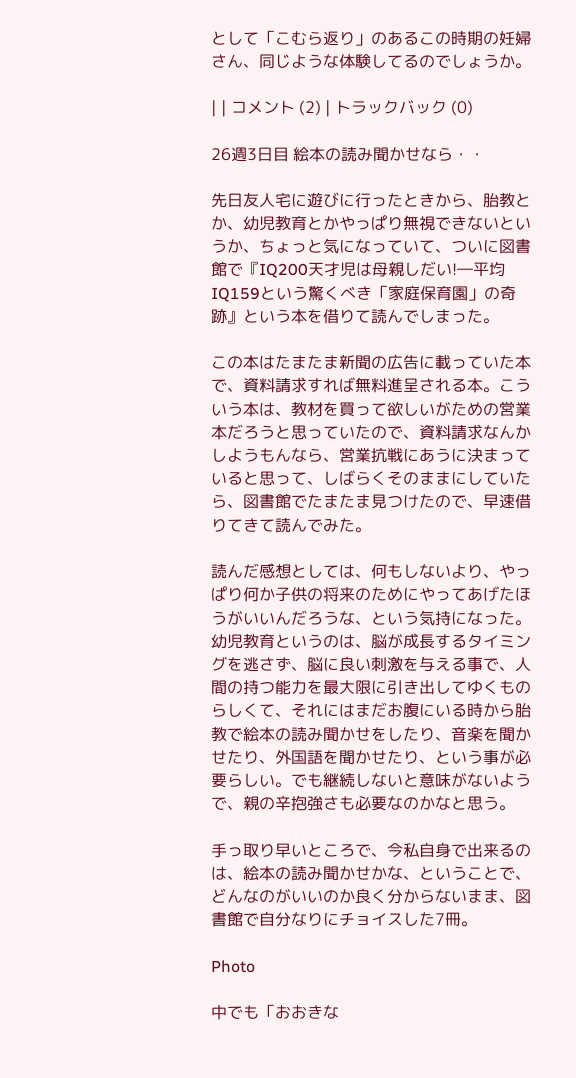として「こむら返り」のあるこの時期の妊婦さん、同じような体験してるのでしょうか。

| | コメント (2) | トラックバック (0)

26週3日目 絵本の読み聞かせなら・・

先日友人宅に遊びに行ったときから、胎教とか、幼児教育とかやっぱり無視できないというか、ちょっと気になっていて、ついに図書館で『IQ200天才児は母親しだい!―平均IQ159という驚くべき「家庭保育園」の奇跡』という本を借りて読んでしまった。

この本はたまたま新聞の広告に載っていた本で、資料請求すれば無料進呈される本。こういう本は、教材を買って欲しいがための営業本だろうと思っていたので、資料請求なんかしようもんなら、営業抗戦にあうに決まっていると思って、しばらくそのままにしていたら、図書館でたまたま見つけたので、早速借りてきて読んでみた。

読んだ感想としては、何もしないより、やっぱり何か子供の将来のためにやってあげたほうがいいんだろうな、という気持になった。幼児教育というのは、脳が成長するタイミングを逃さず、脳に良い刺激を与える事で、人間の持つ能力を最大限に引き出してゆくものらしくて、それにはまだお腹にいる時から胎教で絵本の読み聞かせをしたり、音楽を聞かせたり、外国語を聞かせたり、という事が必要らしい。でも継続しないと意味がないようで、親の辛抱強さも必要なのかなと思う。

手っ取り早いところで、今私自身で出来るのは、絵本の読み聞かせかな、ということで、どんなのがいいのか良く分からないまま、図書館で自分なりにチョイスした7冊。

Photo

中でも「おおきな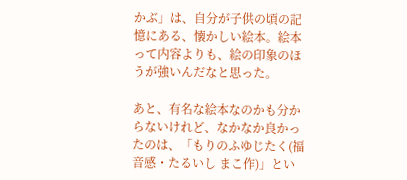かぶ」は、自分が子供の頃の記憶にある、懐かしい絵本。絵本って内容よりも、絵の印象のほうが強いんだなと思った。

あと、有名な絵本なのかも分からないけれど、なかなか良かったのは、「もりのふゆじたく(福音感・たるいし まこ作)」とい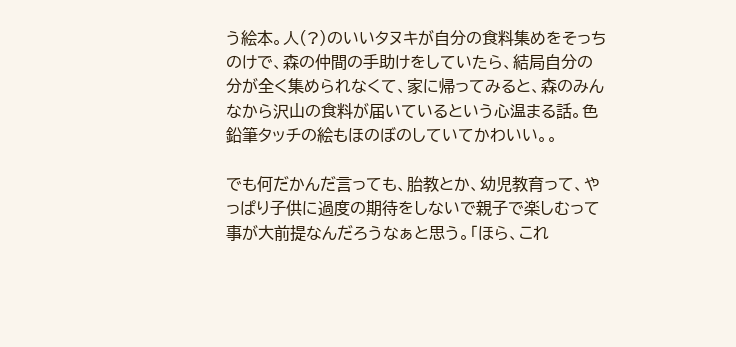う絵本。人(?)のいいタヌキが自分の食料集めをそっちのけで、森の仲間の手助けをしていたら、結局自分の分が全く集められなくて、家に帰ってみると、森のみんなから沢山の食料が届いているという心温まる話。色鉛筆タッチの絵もほのぼのしていてかわいい。。

でも何だかんだ言っても、胎教とか、幼児教育って、やっぱり子供に過度の期待をしないで親子で楽しむって事が大前提なんだろうなぁと思う。「ほら、これ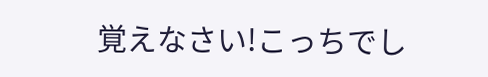覚えなさい!こっちでし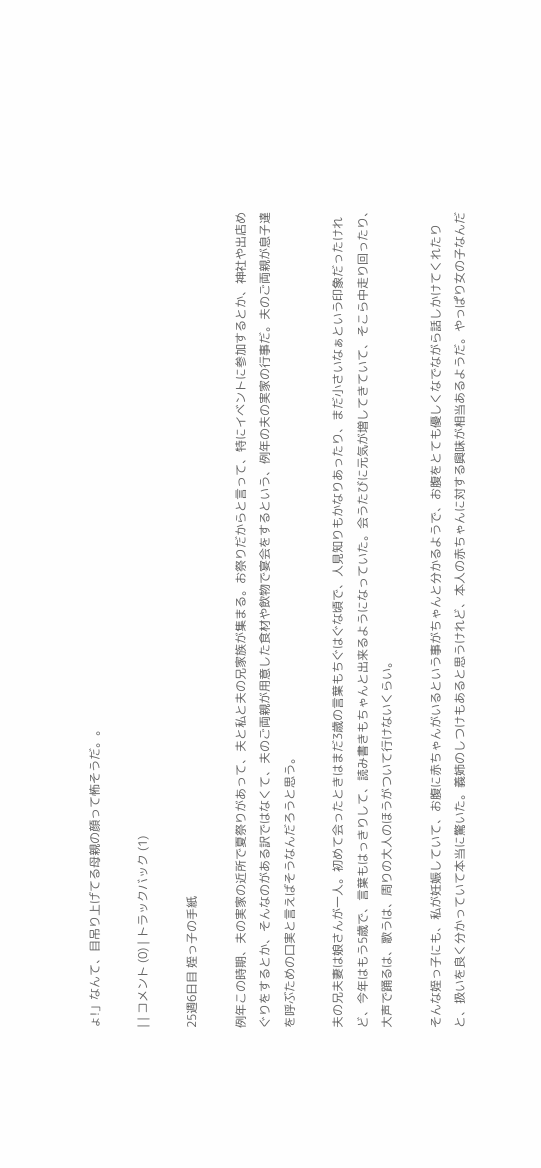ょ!」なんて、目吊り上げてる母親の顔って怖そうだ。。

| | コメント (0) | トラックバック (1)

25週6日目 姪っ子の手紙

例年この時期、夫の実家の近所で夏祭りがあって、夫と私と夫の兄家族が集まる。お祭りだからと言って、特にイベントに参加するとか、神社や出店めぐりをするとか、そんなのがある訳ではなくて、夫のご両親が用意した食材や飲物で宴会をするという、例年の夫の実家の行事だ。夫のご両親が息子達を呼ぶための口実と言えばそうなんだろうと思う。

夫の兄夫妻は娘さんが一人。初めて会ったときはまだ3歳の言葉もちぐはぐな頃で、人見知りもかなりあったり、まだ小さいなぁという印象だったけれど、今年はもう5歳で、言葉もはっきりして、読み書きもちゃんと出来るようになっていた。会うたびに元気が増してきていて、そこら中走り回ったり、大声で踊るは、歌うは、周りの大人のほうがついて行けないくらい。

そんな姪っ子にも、私が妊娠していて、お腹に赤ちゃんがいるという事がちゃんと分かるようで、お腹をとても優しくなでながら話しかけてくれたりと、扱いを良く分かっていて本当に驚いた。義姉のしつけもあると思うけれど、本人の赤ちゃんに対する興味が相当あるようだ。やっぱり女の子なんだ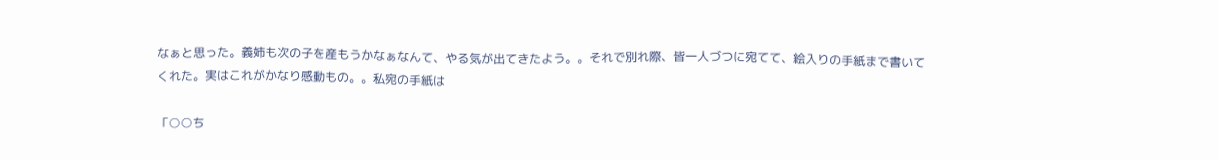なぁと思った。義姉も次の子を産もうかなぁなんて、やる気が出てきたよう。。それで別れ際、皆一人づつに宛てて、絵入りの手紙まで書いてくれた。実はこれがかなり感動もの。。私宛の手紙は

「○○ち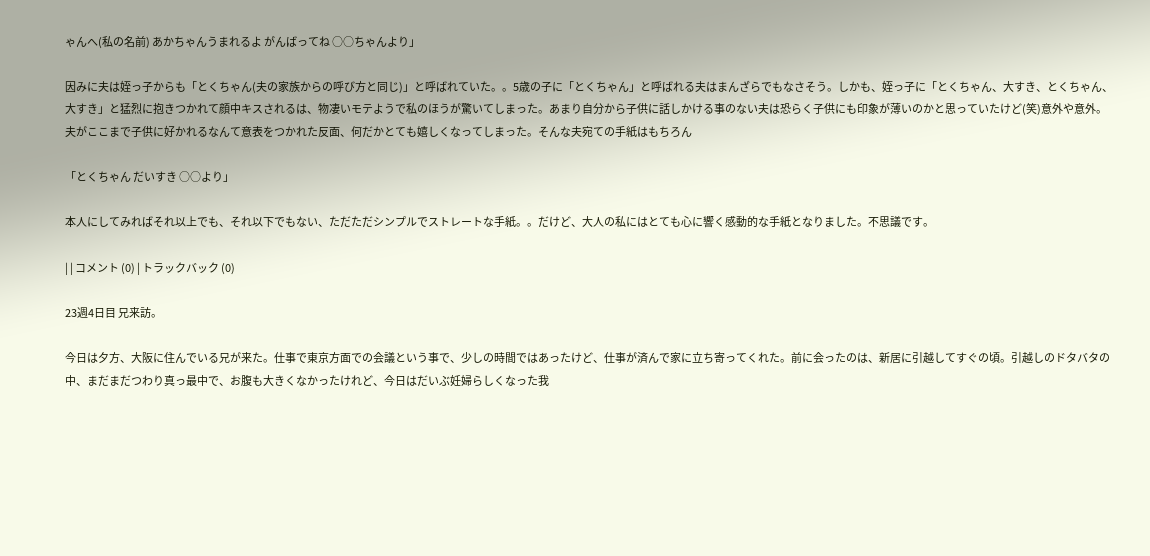ゃんへ(私の名前) あかちゃんうまれるよ がんばってね ○○ちゃんより」

因みに夫は姪っ子からも「とくちゃん(夫の家族からの呼び方と同じ)」と呼ばれていた。。5歳の子に「とくちゃん」と呼ばれる夫はまんざらでもなさそう。しかも、姪っ子に「とくちゃん、大すき、とくちゃん、大すき」と猛烈に抱きつかれて顔中キスされるは、物凄いモテようで私のほうが驚いてしまった。あまり自分から子供に話しかける事のない夫は恐らく子供にも印象が薄いのかと思っていたけど(笑)意外や意外。夫がここまで子供に好かれるなんて意表をつかれた反面、何だかとても嬉しくなってしまった。そんな夫宛ての手紙はもちろん

「とくちゃん だいすき ○○より」

本人にしてみればそれ以上でも、それ以下でもない、ただただシンプルでストレートな手紙。。だけど、大人の私にはとても心に響く感動的な手紙となりました。不思議です。

| | コメント (0) | トラックバック (0)

23週4日目 兄来訪。

今日は夕方、大阪に住んでいる兄が来た。仕事で東京方面での会議という事で、少しの時間ではあったけど、仕事が済んで家に立ち寄ってくれた。前に会ったのは、新居に引越してすぐの頃。引越しのドタバタの中、まだまだつわり真っ最中で、お腹も大きくなかったけれど、今日はだいぶ妊婦らしくなった我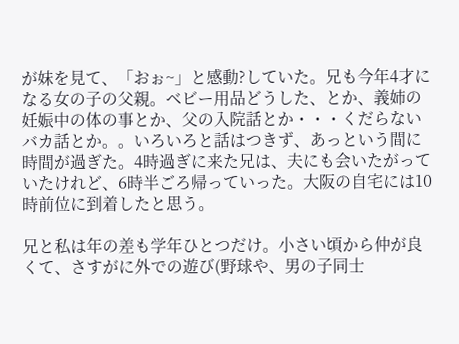が妹を見て、「おぉ~」と感動?していた。兄も今年4才になる女の子の父親。ベビー用品どうした、とか、義姉の妊娠中の体の事とか、父の入院話とか・・・くだらないバカ話とか。。いろいろと話はつきず、あっという間に時間が過ぎた。4時過ぎに来た兄は、夫にも会いたがっていたけれど、6時半ごろ帰っていった。大阪の自宅には10時前位に到着したと思う。

兄と私は年の差も学年ひとつだけ。小さい頃から仲が良くて、さすがに外での遊び(野球や、男の子同士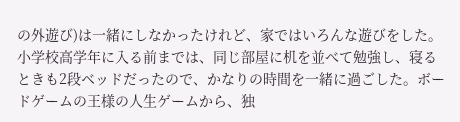の外遊び)は一緒にしなかったけれど、家ではいろんな遊びをした。小学校高学年に入る前までは、同じ部屋に机を並べて勉強し、寝るときも2段ベッドだったので、かなりの時間を一緒に過ごした。ボードゲームの王様の人生ゲームから、独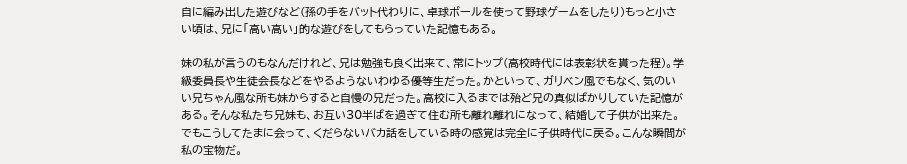自に編み出した遊びなど(孫の手をバット代わりに、卓球ボールを使って野球ゲームをしたり)もっと小さい頃は、兄に「高い高い」的な遊びをしてもらっていた記憶もある。

妹の私が言うのもなんだけれど、兄は勉強も良く出来て、常にトップ(高校時代には表彰状を貰った程)。学級委員長や生徒会長などをやるようないわゆる優等生だった。かといって、ガリベン風でもなく、気のいい兄ちゃん風な所も妹からすると自慢の兄だった。高校に入るまでは殆ど兄の真似ばかりしていた記憶がある。そんな私たち兄妹も、お互い30半ばを過ぎて住む所も離れ離れになって、結婚して子供が出来た。でもこうしてたまに会って、くだらないバカ話をしている時の感覚は完全に子供時代に戻る。こんな瞬間が私の宝物だ。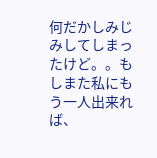何だかしみじみしてしまったけど。。もしまた私にもう一人出来れば、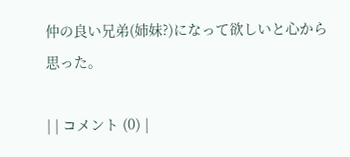仲の良い兄弟(姉妹?)になって欲しいと心から思った。

| | コメント (0) |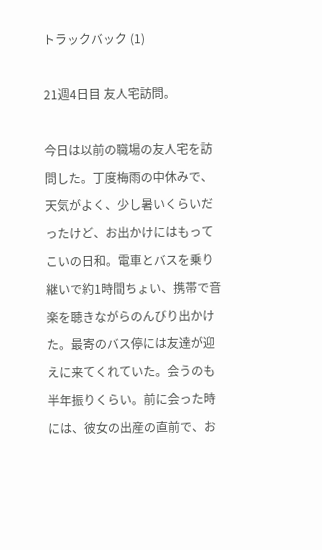トラックバック (1)

21週4日目 友人宅訪問。

今日は以前の職場の友人宅を訪問した。丁度梅雨の中休みで、天気がよく、少し暑いくらいだったけど、お出かけにはもってこいの日和。電車とバスを乗り継いで約1時間ちょい、携帯で音楽を聴きながらのんびり出かけた。最寄のバス停には友達が迎えに来てくれていた。会うのも半年振りくらい。前に会った時には、彼女の出産の直前で、お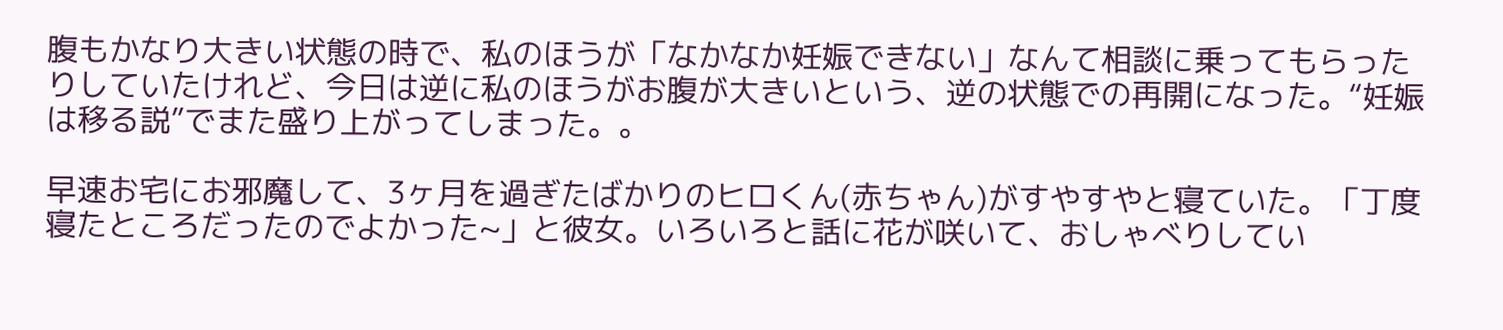腹もかなり大きい状態の時で、私のほうが「なかなか妊娠できない」なんて相談に乗ってもらったりしていたけれど、今日は逆に私のほうがお腹が大きいという、逆の状態での再開になった。“妊娠は移る説”でまた盛り上がってしまった。。

早速お宅にお邪魔して、3ヶ月を過ぎたばかりのヒロくん(赤ちゃん)がすやすやと寝ていた。「丁度寝たところだったのでよかった~」と彼女。いろいろと話に花が咲いて、おしゃべりしてい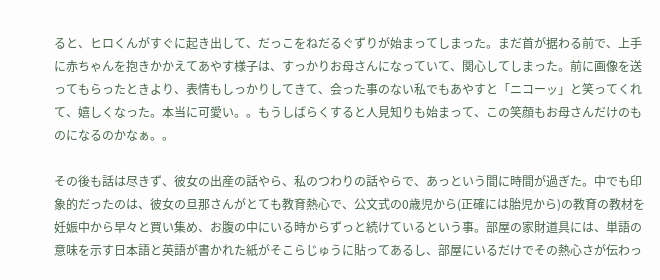ると、ヒロくんがすぐに起き出して、だっこをねだるぐずりが始まってしまった。まだ首が据わる前で、上手に赤ちゃんを抱きかかえてあやす様子は、すっかりお母さんになっていて、関心してしまった。前に画像を送ってもらったときより、表情もしっかりしてきて、会った事のない私でもあやすと「ニコーッ」と笑ってくれて、嬉しくなった。本当に可愛い。。もうしばらくすると人見知りも始まって、この笑顔もお母さんだけのものになるのかなぁ。。

その後も話は尽きず、彼女の出産の話やら、私のつわりの話やらで、あっという間に時間が過ぎた。中でも印象的だったのは、彼女の旦那さんがとても教育熱心で、公文式の0歳児から(正確には胎児から)の教育の教材を妊娠中から早々と買い集め、お腹の中にいる時からずっと続けているという事。部屋の家財道具には、単語の意味を示す日本語と英語が書かれた紙がそこらじゅうに貼ってあるし、部屋にいるだけでその熱心さが伝わっ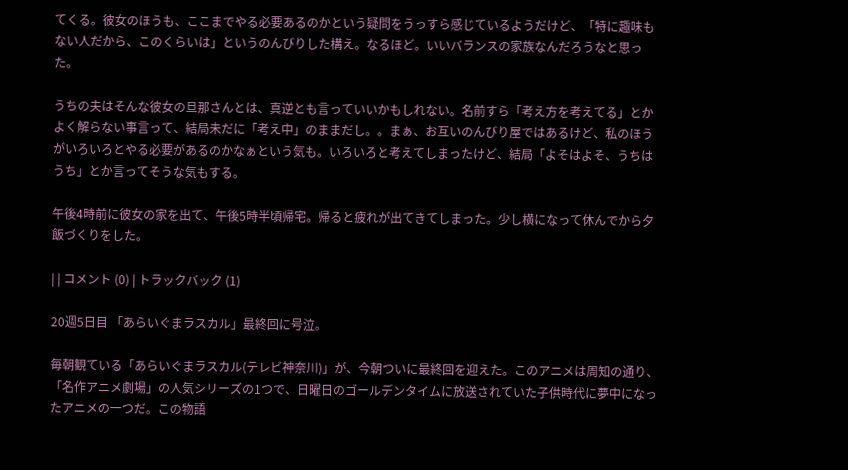てくる。彼女のほうも、ここまでやる必要あるのかという疑問をうっすら感じているようだけど、「特に趣味もない人だから、このくらいは」というのんびりした構え。なるほど。いいバランスの家族なんだろうなと思った。

うちの夫はそんな彼女の旦那さんとは、真逆とも言っていいかもしれない。名前すら「考え方を考えてる」とかよく解らない事言って、結局未だに「考え中」のままだし。。まぁ、お互いのんびり屋ではあるけど、私のほうがいろいろとやる必要があるのかなぁという気も。いろいろと考えてしまったけど、結局「よそはよそ、うちはうち」とか言ってそうな気もする。

午後4時前に彼女の家を出て、午後5時半頃帰宅。帰ると疲れが出てきてしまった。少し横になって休んでから夕飯づくりをした。

| | コメント (0) | トラックバック (1)

20週5日目 「あらいぐまラスカル」最終回に号泣。

毎朝観ている「あらいぐまラスカル(テレビ神奈川)」が、今朝ついに最終回を迎えた。このアニメは周知の通り、「名作アニメ劇場」の人気シリーズの1つで、日曜日のゴールデンタイムに放送されていた子供時代に夢中になったアニメの一つだ。この物語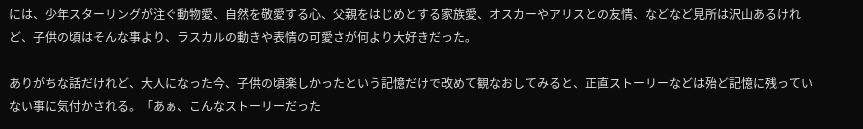には、少年スターリングが注ぐ動物愛、自然を敬愛する心、父親をはじめとする家族愛、オスカーやアリスとの友情、などなど見所は沢山あるけれど、子供の頃はそんな事より、ラスカルの動きや表情の可愛さが何より大好きだった。

ありがちな話だけれど、大人になった今、子供の頃楽しかったという記憶だけで改めて観なおしてみると、正直ストーリーなどは殆ど記憶に残っていない事に気付かされる。「あぁ、こんなストーリーだった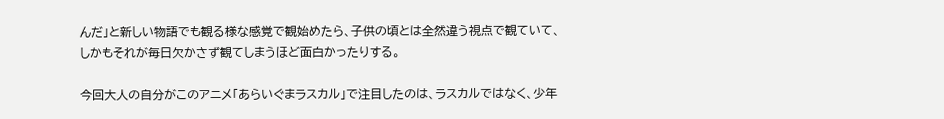んだ」と新しい物語でも観る様な感覚で観始めたら、子供の頃とは全然違う視点で観ていて、しかもそれが毎日欠かさず観てしまうほど面白かったりする。

今回大人の自分がこのアニメ「あらいぐまラスカル」で注目したのは、ラスカルではなく、少年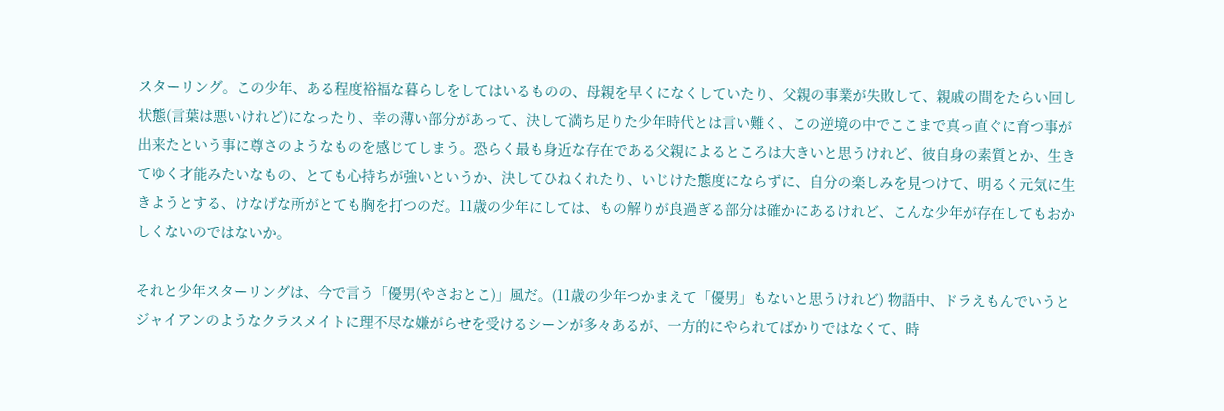スターリング。この少年、ある程度裕福な暮らしをしてはいるものの、母親を早くになくしていたり、父親の事業が失敗して、親戚の間をたらい回し状態(言葉は悪いけれど)になったり、幸の薄い部分があって、決して満ち足りた少年時代とは言い難く、この逆境の中でここまで真っ直ぐに育つ事が出来たという事に尊さのようなものを感じてしまう。恐らく最も身近な存在である父親によるところは大きいと思うけれど、彼自身の素質とか、生きてゆく才能みたいなもの、とても心持ちが強いというか、決してひねくれたり、いじけた態度にならずに、自分の楽しみを見つけて、明るく元気に生きようとする、けなげな所がとても胸を打つのだ。11歳の少年にしては、もの解りが良過ぎる部分は確かにあるけれど、こんな少年が存在してもおかしくないのではないか。

それと少年スターリングは、今で言う「優男(やさおとこ)」風だ。(11歳の少年つかまえて「優男」もないと思うけれど) 物語中、ドラえもんでいうとジャイアンのようなクラスメイトに理不尽な嫌がらせを受けるシーンが多々あるが、一方的にやられてばかりではなくて、時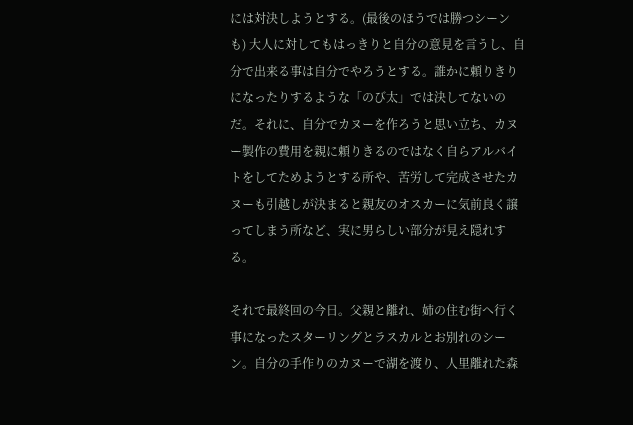には対決しようとする。(最後のほうでは勝つシーンも) 大人に対してもはっきりと自分の意見を言うし、自分で出来る事は自分でやろうとする。誰かに頼りきりになったりするような「のび太」では決してないのだ。それに、自分でカヌーを作ろうと思い立ち、カヌー製作の費用を親に頼りきるのではなく自らアルバイトをしてためようとする所や、苦労して完成させたカヌーも引越しが決まると親友のオスカーに気前良く譲ってしまう所など、実に男らしい部分が見え隠れする。

それで最終回の今日。父親と離れ、姉の住む街へ行く事になったスターリングとラスカルとお別れのシーン。自分の手作りのカヌーで湖を渡り、人里離れた森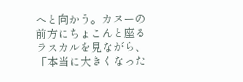へと向かう。カヌーの前方にちょこんと座るラスカルを見ながら、「本当に大きくなった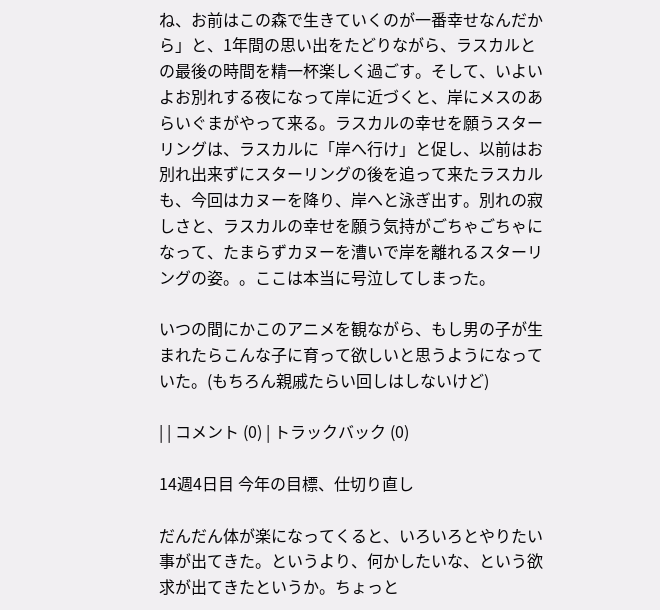ね、お前はこの森で生きていくのが一番幸せなんだから」と、1年間の思い出をたどりながら、ラスカルとの最後の時間を精一杯楽しく過ごす。そして、いよいよお別れする夜になって岸に近づくと、岸にメスのあらいぐまがやって来る。ラスカルの幸せを願うスターリングは、ラスカルに「岸へ行け」と促し、以前はお別れ出来ずにスターリングの後を追って来たラスカルも、今回はカヌーを降り、岸へと泳ぎ出す。別れの寂しさと、ラスカルの幸せを願う気持がごちゃごちゃになって、たまらずカヌーを漕いで岸を離れるスターリングの姿。。ここは本当に号泣してしまった。

いつの間にかこのアニメを観ながら、もし男の子が生まれたらこんな子に育って欲しいと思うようになっていた。(もちろん親戚たらい回しはしないけど)

| | コメント (0) | トラックバック (0)

14週4日目 今年の目標、仕切り直し

だんだん体が楽になってくると、いろいろとやりたい事が出てきた。というより、何かしたいな、という欲求が出てきたというか。ちょっと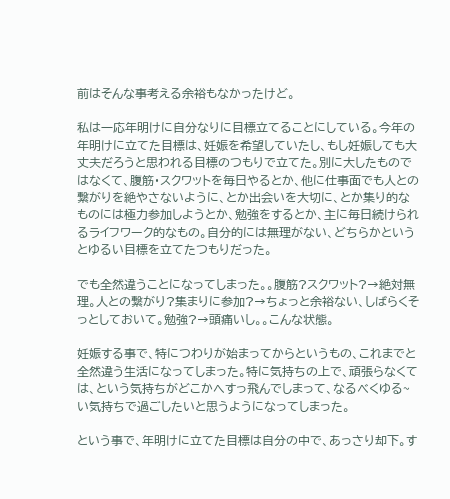前はそんな事考える余裕もなかったけど。

私は一応年明けに自分なりに目標立てることにしている。今年の年明けに立てた目標は、妊娠を希望していたし、もし妊娠しても大丈夫だろうと思われる目標のつもりで立てた。別に大したものではなくて、腹筋・スクワットを毎日やるとか、他に仕事面でも人との繋がりを絶やさないように、とか出会いを大切に、とか集り的なものには極力参加しようとか、勉強をするとか、主に毎日続けられるライフワーク的なもの。自分的には無理がない、どちらかというとゆるい目標を立てたつもりだった。

でも全然違うことになってしまった。。腹筋?スクワット?→絶対無理。人との繋がり?集まりに参加?→ちょっと余裕ない、しばらくそっとしておいて。勉強?→頭痛いし。。こんな状態。

妊娠する事で、特につわりが始まってからというもの、これまでと全然違う生活になってしまった。特に気持ちの上で、頑張らなくては、という気持ちがどこかへすっ飛んでしまって、なるべくゆる~い気持ちで過ごしたいと思うようになってしまった。

という事で、年明けに立てた目標は自分の中で、あっさり却下。す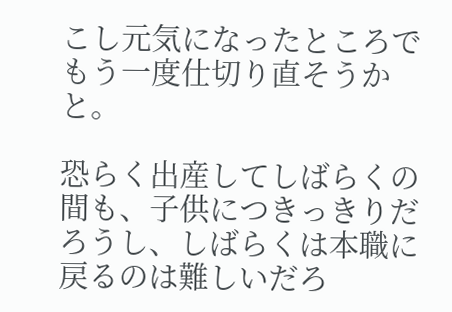こし元気になったところでもう一度仕切り直そうかと。

恐らく出産してしばらくの間も、子供につきっきりだろうし、しばらくは本職に戻るのは難しいだろ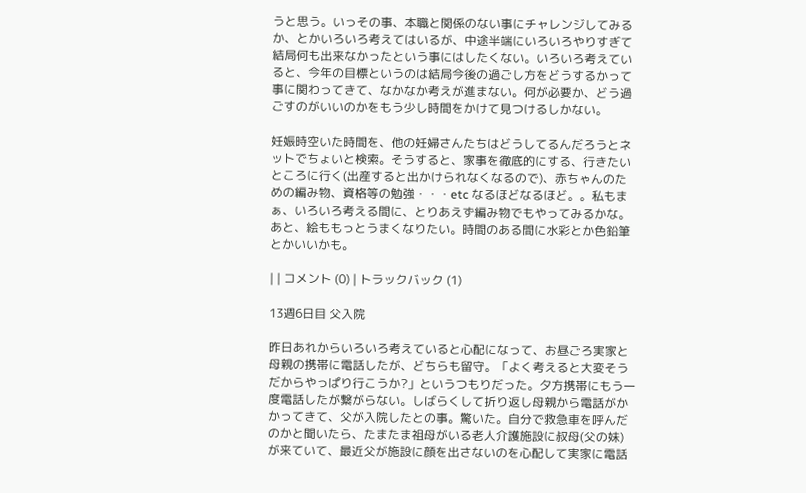うと思う。いっその事、本職と関係のない事にチャレンジしてみるか、とかいろいろ考えてはいるが、中途半端にいろいろやりすぎて結局何も出来なかったという事にはしたくない。いろいろ考えていると、今年の目標というのは結局今後の過ごし方をどうするかって事に関わってきて、なかなか考えが進まない。何が必要か、どう過ごすのがいいのかをもう少し時間をかけて見つけるしかない。

妊娠時空いた時間を、他の妊婦さんたちはどうしてるんだろうとネットでちょいと検索。そうすると、家事を徹底的にする、行きたいところに行く(出産すると出かけられなくなるので)、赤ちゃんのための編み物、資格等の勉強・・・etc なるほどなるほど。。私もまぁ、いろいろ考える間に、とりあえず編み物でもやってみるかな。あと、絵ももっとうまくなりたい。時間のある間に水彩とか色鉛筆とかいいかも。

| | コメント (0) | トラックバック (1)

13週6日目 父入院

昨日あれからいろいろ考えていると心配になって、お昼ごろ実家と母親の携帯に電話したが、どちらも留守。「よく考えると大変そうだからやっぱり行こうか?」というつもりだった。夕方携帯にもう一度電話したが繋がらない。しばらくして折り返し母親から電話がかかってきて、父が入院したとの事。驚いた。自分で救急車を呼んだのかと聞いたら、たまたま祖母がいる老人介護施設に叔母(父の妹)が来ていて、最近父が施設に顔を出さないのを心配して実家に電話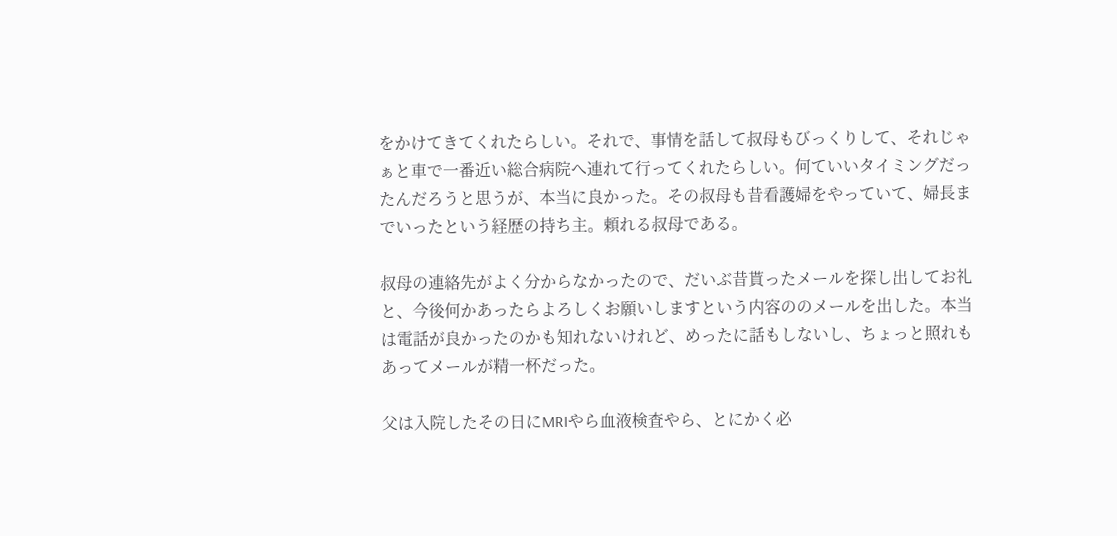をかけてきてくれたらしい。それで、事情を話して叔母もびっくりして、それじゃぁと車で一番近い総合病院へ連れて行ってくれたらしい。何ていいタイミングだったんだろうと思うが、本当に良かった。その叔母も昔看護婦をやっていて、婦長までいったという経歴の持ち主。頼れる叔母である。

叔母の連絡先がよく分からなかったので、だいぶ昔貰ったメールを探し出してお礼と、今後何かあったらよろしくお願いしますという内容ののメールを出した。本当は電話が良かったのかも知れないけれど、めったに話もしないし、ちょっと照れもあってメールが精一杯だった。

父は入院したその日にMRIやら血液検査やら、とにかく必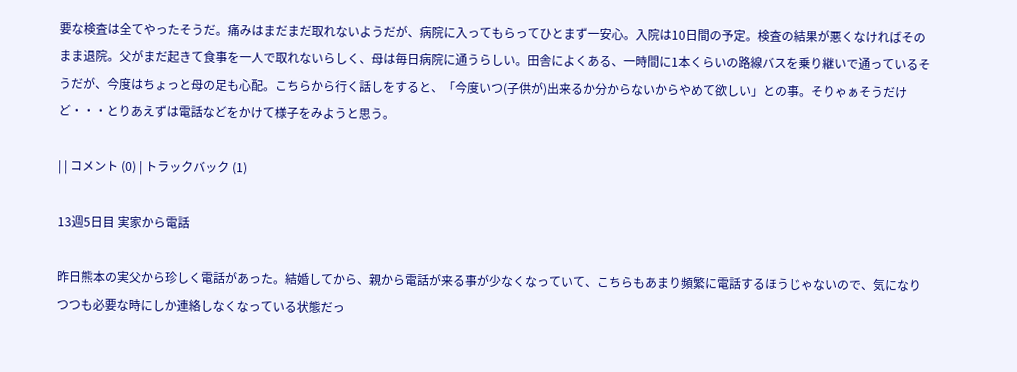要な検査は全てやったそうだ。痛みはまだまだ取れないようだが、病院に入ってもらってひとまず一安心。入院は10日間の予定。検査の結果が悪くなければそのまま退院。父がまだ起きて食事を一人で取れないらしく、母は毎日病院に通うらしい。田舎によくある、一時間に1本くらいの路線バスを乗り継いで通っているそうだが、今度はちょっと母の足も心配。こちらから行く話しをすると、「今度いつ(子供が)出来るか分からないからやめて欲しい」との事。そりゃぁそうだけど・・・とりあえずは電話などをかけて様子をみようと思う。

| | コメント (0) | トラックバック (1)

13週5日目 実家から電話

昨日熊本の実父から珍しく電話があった。結婚してから、親から電話が来る事が少なくなっていて、こちらもあまり頻繁に電話するほうじゃないので、気になりつつも必要な時にしか連絡しなくなっている状態だっ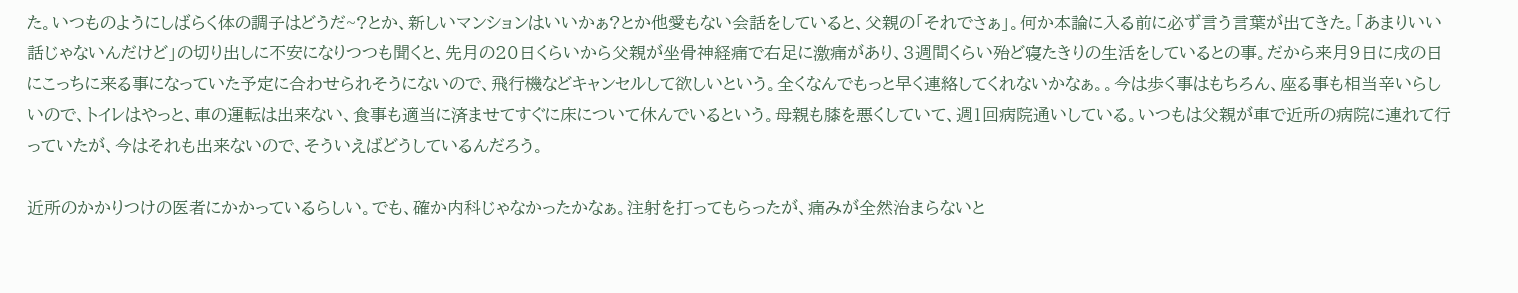た。いつものようにしばらく体の調子はどうだ~?とか、新しいマンションはいいかぁ?とか他愛もない会話をしていると、父親の「それでさぁ」。何か本論に入る前に必ず言う言葉が出てきた。「あまりいい話じゃないんだけど」の切り出しに不安になりつつも聞くと、先月の20日くらいから父親が坐骨神経痛で右足に激痛があり、3週間くらい殆ど寝たきりの生活をしているとの事。だから来月9日に戌の日にこっちに来る事になっていた予定に合わせられそうにないので、飛行機などキャンセルして欲しいという。全くなんでもっと早く連絡してくれないかなぁ。。今は歩く事はもちろん、座る事も相当辛いらしいので、トイレはやっと、車の運転は出来ない、食事も適当に済ませてすぐに床について休んでいるという。母親も膝を悪くしていて、週1回病院通いしている。いつもは父親が車で近所の病院に連れて行っていたが、今はそれも出来ないので、そういえばどうしているんだろう。

近所のかかりつけの医者にかかっているらしい。でも、確か内科じゃなかったかなぁ。注射を打ってもらったが、痛みが全然治まらないと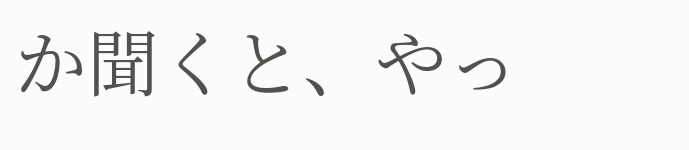か聞くと、やっ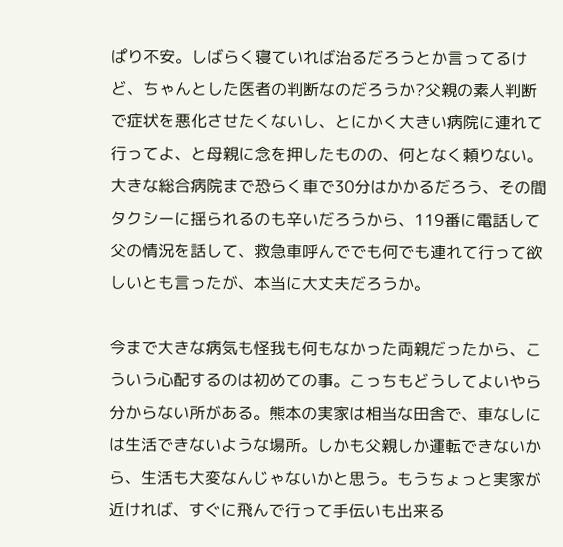ぱり不安。しばらく寝ていれば治るだろうとか言ってるけど、ちゃんとした医者の判断なのだろうか?父親の素人判断で症状を悪化させたくないし、とにかく大きい病院に連れて行ってよ、と母親に念を押したものの、何となく頼りない。大きな総合病院まで恐らく車で30分はかかるだろう、その間タクシーに揺られるのも辛いだろうから、119番に電話して父の情況を話して、救急車呼んででも何でも連れて行って欲しいとも言ったが、本当に大丈夫だろうか。

今まで大きな病気も怪我も何もなかった両親だったから、こういう心配するのは初めての事。こっちもどうしてよいやら分からない所がある。熊本の実家は相当な田舎で、車なしには生活できないような場所。しかも父親しか運転できないから、生活も大変なんじゃないかと思う。もうちょっと実家が近ければ、すぐに飛んで行って手伝いも出来る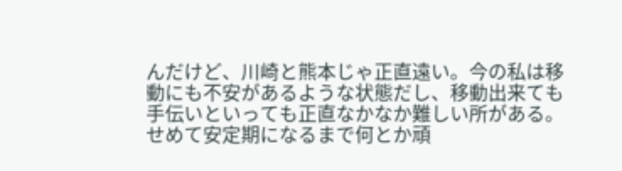んだけど、川崎と熊本じゃ正直遠い。今の私は移動にも不安があるような状態だし、移動出来ても手伝いといっても正直なかなか難しい所がある。せめて安定期になるまで何とか頑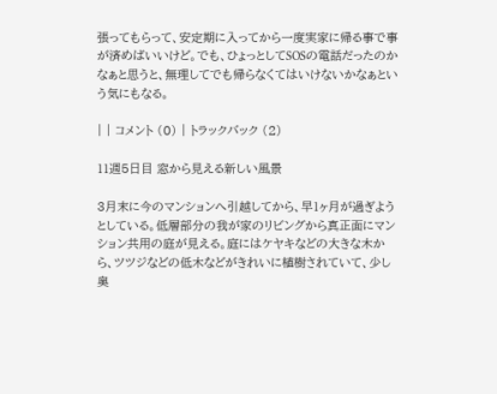張ってもらって、安定期に入ってから一度実家に帰る事で事が済めばいいけど。でも、ひょっとしてSOSの電話だったのかなぁと思うと、無理してでも帰らなくてはいけないかなぁという気にもなる。

| | コメント (0) | トラックバック (2)

11週5日目 窓から見える新しい風景

3月末に今のマンションへ引越してから、早1ヶ月が過ぎようとしている。低層部分の我が家のリビングから真正面にマンション共用の庭が見える。庭にはケヤキなどの大きな木から、ツツジなどの低木などがきれいに植樹されていて、少し奥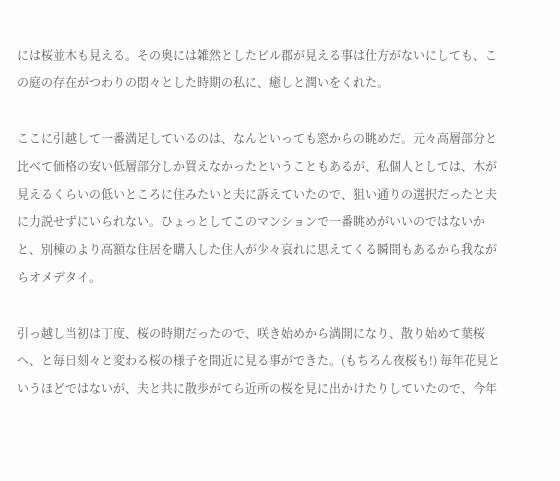には桜並木も見える。その奥には雑然としたビル郡が見える事は仕方がないにしても、この庭の存在がつわりの悶々とした時期の私に、癒しと潤いをくれた。

ここに引越して一番満足しているのは、なんといっても窓からの眺めだ。元々高層部分と比べて価格の安い低層部分しか買えなかったということもあるが、私個人としては、木が見えるくらいの低いところに住みたいと夫に訴えていたので、狙い通りの選択だったと夫に力説せずにいられない。ひょっとしてこのマンションで一番眺めがいいのではないかと、別棟のより高額な住居を購入した住人が少々哀れに思えてくる瞬間もあるから我ながらオメデタイ。

引っ越し当初は丁度、桜の時期だったので、咲き始めから満開になり、散り始めて葉桜へ、と毎日刻々と変わる桜の様子を間近に見る事ができた。(もちろん夜桜も!) 毎年花見というほどではないが、夫と共に散歩がてら近所の桜を見に出かけたりしていたので、今年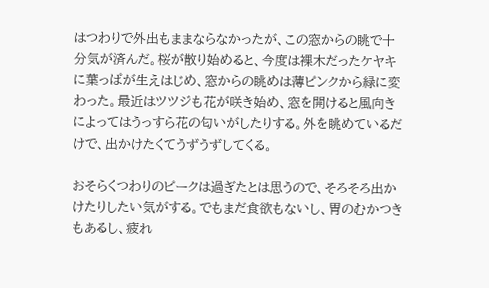はつわりで外出もままならなかったが、この窓からの眺で十分気が済んだ。桜が散り始めると、今度は裸木だったケヤキに葉っぱが生えはじめ、窓からの眺めは薄ピンクから緑に変わった。最近はツツジも花が咲き始め、窓を開けると風向きによってはうっすら花の匂いがしたりする。外を眺めているだけで、出かけたくてうずうずしてくる。

おそらくつわりのピークは過ぎたとは思うので、そろそろ出かけたりしたい気がする。でもまだ食欲もないし、胃のむかつきもあるし、疲れ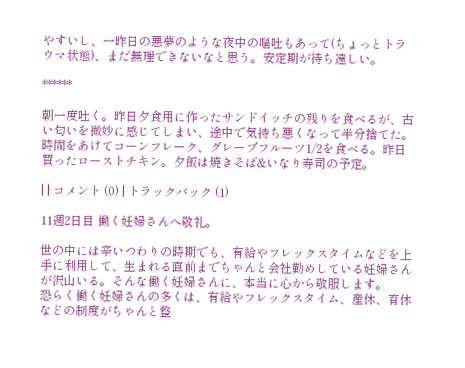やすいし、一昨日の悪夢のような夜中の嘔吐もあって(ちょっとトラウマ状態)、まだ無理できないなと思う。安定期が待ち遠しい。

******

朝一度吐く。昨日夕食用に作ったサンドイッチの残りを食べるが、古い匂いを微妙に感じてしまい、途中で気持ち悪くなって半分捨てた。時間をあけてコーンフレーク、グレープフルーツ1/2を食べる。昨日買ったローストチキン。夕飯は焼きそば&いなり寿司の予定。

| | コメント (0) | トラックバック (1)

11週2日目 働く妊婦さんへ敬礼。

世の中には辛いつわりの時期でも、有給やフレックスタイムなどを上手に利用して、生まれる直前までちゃんと会社勤めしている妊婦さんが沢山いる。そんな働く妊婦さんに、本当に心から敬服します。
恐らく働く妊婦さんの多くは、有給やフレックスタイム、産休、育休などの制度がちゃんと整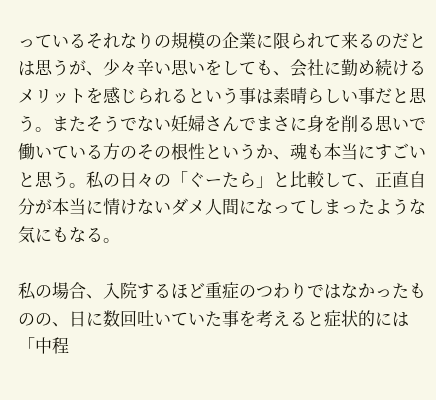っているそれなりの規模の企業に限られて来るのだとは思うが、少々辛い思いをしても、会社に勤め続けるメリットを感じられるという事は素晴らしい事だと思う。またそうでない妊婦さんでまさに身を削る思いで働いている方のその根性というか、魂も本当にすごいと思う。私の日々の「ぐーたら」と比較して、正直自分が本当に情けないダメ人間になってしまったような気にもなる。

私の場合、入院するほど重症のつわりではなかったものの、日に数回吐いていた事を考えると症状的には「中程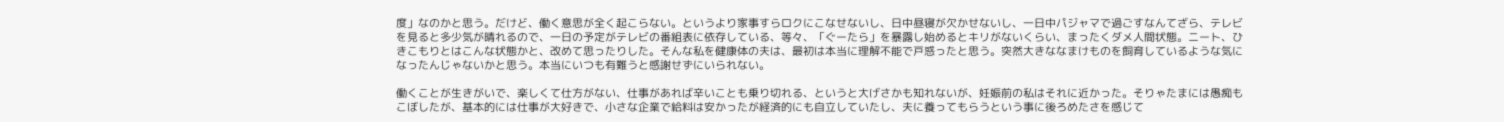度」なのかと思う。だけど、働く意思が全く起こらない。というより家事すらロクにこなせないし、日中昼寝が欠かせないし、一日中パジャマで過ごすなんてざら、テレビを見ると多少気が晴れるので、一日の予定がテレビの番組表に依存している、等々、「ぐーたら」を暴露し始めるとキリがないくらい、まったくダメ人間状態。ニート、ひきこもりとはこんな状態かと、改めて思ったりした。そんな私を健康体の夫は、最初は本当に理解不能で戸惑ったと思う。突然大きななまけものを飼育しているような気になったんじゃないかと思う。本当にいつも有難うと感謝せずにいられない。

働くことが生きがいで、楽しくて仕方がない、仕事があれば辛いことも乗り切れる、というと大げさかも知れないが、妊娠前の私はそれに近かった。そりゃたまには愚痴もこぼしたが、基本的には仕事が大好きで、小さな企業で給料は安かったが経済的にも自立していたし、夫に養ってもらうという事に後ろめたさを感じて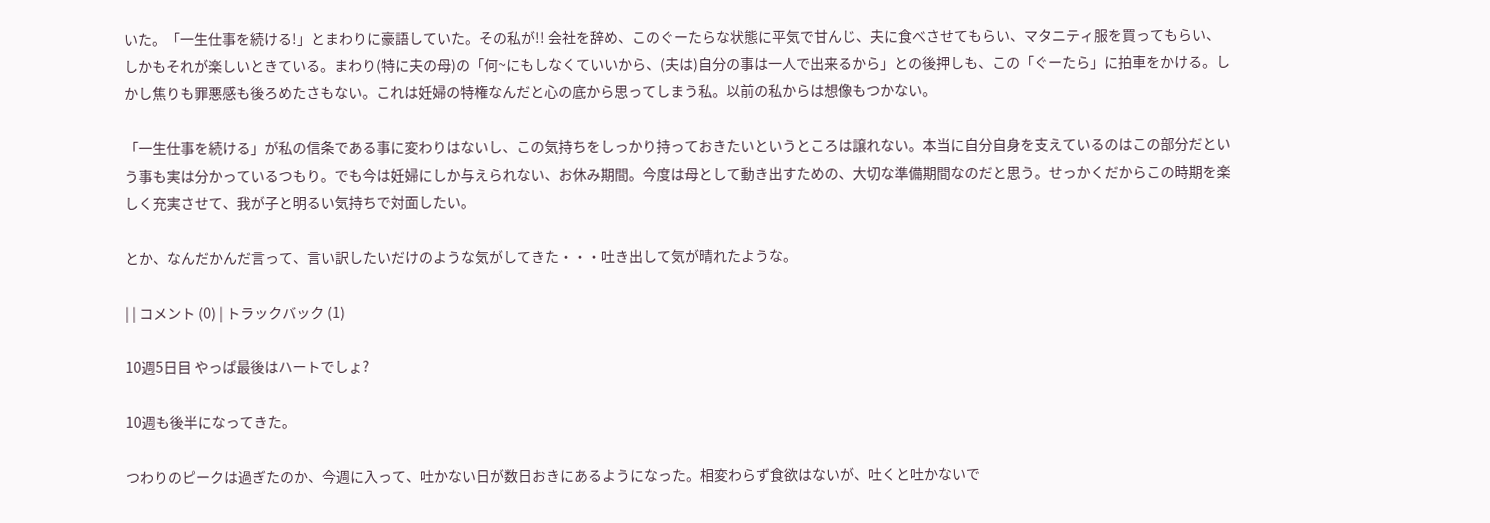いた。「一生仕事を続ける!」とまわりに豪語していた。その私が!! 会社を辞め、このぐーたらな状態に平気で甘んじ、夫に食べさせてもらい、マタニティ服を買ってもらい、しかもそれが楽しいときている。まわり(特に夫の母)の「何~にもしなくていいから、(夫は)自分の事は一人で出来るから」との後押しも、この「ぐーたら」に拍車をかける。しかし焦りも罪悪感も後ろめたさもない。これは妊婦の特権なんだと心の底から思ってしまう私。以前の私からは想像もつかない。

「一生仕事を続ける」が私の信条である事に変わりはないし、この気持ちをしっかり持っておきたいというところは譲れない。本当に自分自身を支えているのはこの部分だという事も実は分かっているつもり。でも今は妊婦にしか与えられない、お休み期間。今度は母として動き出すための、大切な準備期間なのだと思う。せっかくだからこの時期を楽しく充実させて、我が子と明るい気持ちで対面したい。

とか、なんだかんだ言って、言い訳したいだけのような気がしてきた・・・吐き出して気が晴れたような。

| | コメント (0) | トラックバック (1)

10週5日目 やっぱ最後はハートでしょ?

10週も後半になってきた。

つわりのピークは過ぎたのか、今週に入って、吐かない日が数日おきにあるようになった。相変わらず食欲はないが、吐くと吐かないで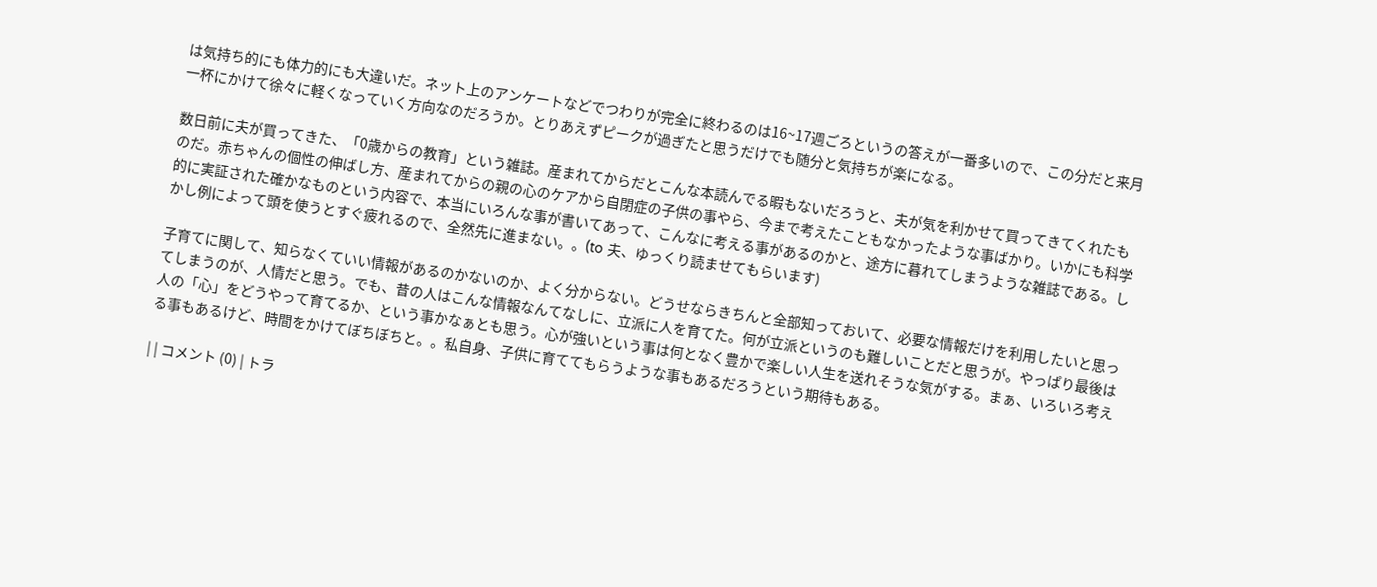は気持ち的にも体力的にも大違いだ。ネット上のアンケートなどでつわりが完全に終わるのは16~17週ごろというの答えが一番多いので、この分だと来月一杯にかけて徐々に軽くなっていく方向なのだろうか。とりあえずピークが過ぎたと思うだけでも随分と気持ちが楽になる。

数日前に夫が買ってきた、「0歳からの教育」という雑誌。産まれてからだとこんな本読んでる暇もないだろうと、夫が気を利かせて買ってきてくれたものだ。赤ちゃんの個性の伸ばし方、産まれてからの親の心のケアから自閉症の子供の事やら、今まで考えたこともなかったような事ばかり。いかにも科学的に実証された確かなものという内容で、本当にいろんな事が書いてあって、こんなに考える事があるのかと、途方に暮れてしまうような雑誌である。しかし例によって頭を使うとすぐ疲れるので、全然先に進まない。。(to 夫、ゆっくり読ませてもらいます)

子育てに関して、知らなくていい情報があるのかないのか、よく分からない。どうせならきちんと全部知っておいて、必要な情報だけを利用したいと思ってしまうのが、人情だと思う。でも、昔の人はこんな情報なんてなしに、立派に人を育てた。何が立派というのも難しいことだと思うが。やっぱり最後は人の「心」をどうやって育てるか、という事かなぁとも思う。心が強いという事は何となく豊かで楽しい人生を送れそうな気がする。まぁ、いろいろ考える事もあるけど、時間をかけてぼちぼちと。。私自身、子供に育ててもらうような事もあるだろうという期待もある。

| | コメント (0) | トラ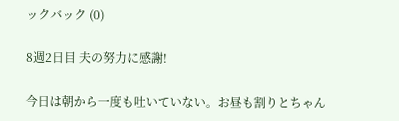ックバック (0)

8週2日目 夫の努力に感謝!

今日は朝から一度も吐いていない。お昼も割りとちゃん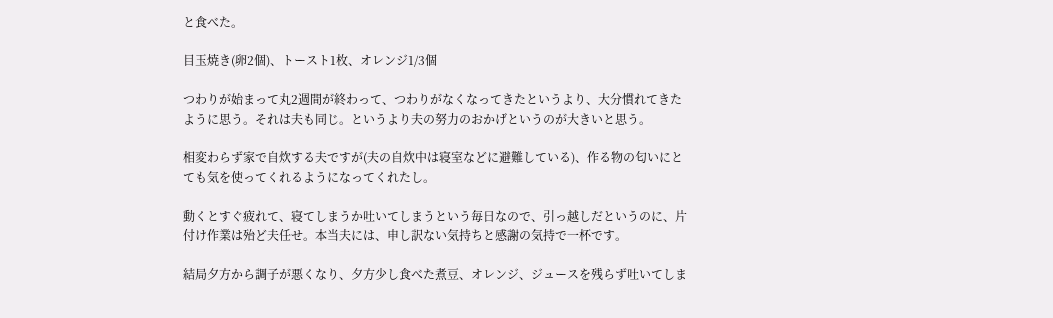と食べた。

目玉焼き(卵2個)、トースト1枚、オレンジ1/3個

つわりが始まって丸2週間が終わって、つわりがなくなってきたというより、大分慣れてきたように思う。それは夫も同じ。というより夫の努力のおかげというのが大きいと思う。

相変わらず家で自炊する夫ですが(夫の自炊中は寝室などに避難している)、作る物の匂いにとても気を使ってくれるようになってくれたし。

動くとすぐ疲れて、寝てしまうか吐いてしまうという毎日なので、引っ越しだというのに、片付け作業は殆ど夫任せ。本当夫には、申し訳ない気持ちと感謝の気持で一杯です。

結局夕方から調子が悪くなり、夕方少し食べた煮豆、オレンジ、ジュースを残らず吐いてしま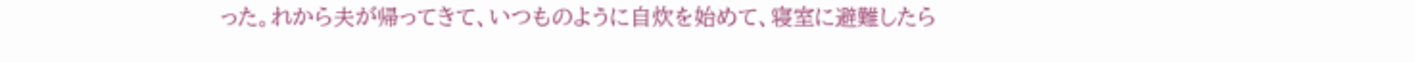った。れから夫が帰ってきて、いつものように自炊を始めて、寝室に避難したら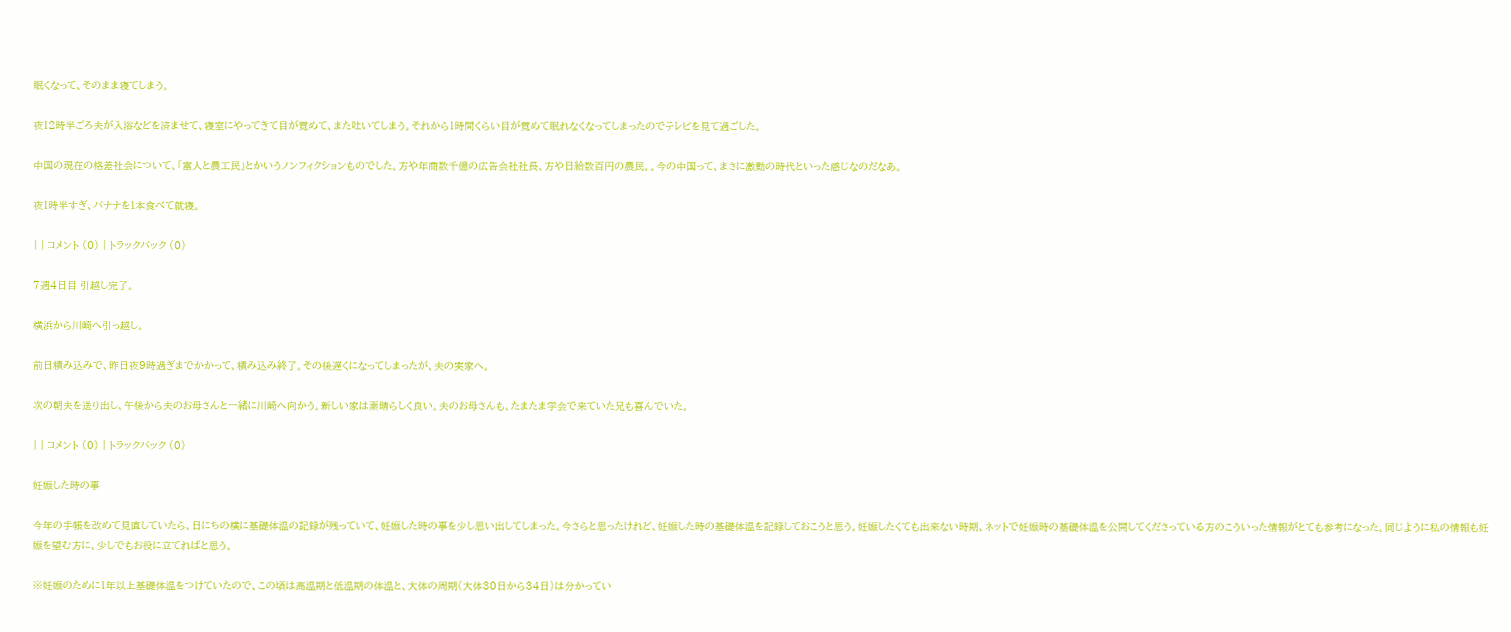眠くなって、そのまま寝てしまう。

夜12時半ごろ夫が入浴などを済ませて、寝室にやってきて目が覚めて、また吐いてしまう。それから1時間くらい目が覚めて眠れなくなってしまったのでテレビを見て過ごした。

中国の現在の格差社会について、「富人と農工民」とかいうノンフィクションものでした。方や年商数千億の広告会社社長、方や日給数百円の農民。。今の中国って、まさに激動の時代といった感じなのだなあ。

夜1時半すぎ、バナナを1本食べて就寝。

| | コメント (0) | トラックバック (0)

7週4日目 引越し完了。

横浜から川崎へ引っ越し。

前日積み込みで、昨日夜9時過ぎまでかかって、積み込み終了。その後遅くになってしまったが、夫の実家へ。

次の朝夫を送り出し、午後から夫のお母さんと一緒に川崎へ向かう。新しい家は素晴らしく良い。夫のお母さんも、たまたま学会で来ていた兄も喜んでいた。

| | コメント (0) | トラックバック (0)

妊娠した時の事

今年の手帳を改めて見直していたら、日にちの横に基礎体温の記録が残っていて、妊娠した時の事を少し思い出してしまった。今さらと思ったけれど、妊娠した時の基礎体温を記録しておこうと思う。妊娠したくても出来ない時期、ネットで妊娠時の基礎体温を公開してくださっている方のこういった情報がとても参考になった。同じように私の情報も妊娠を望む方に、少しでもお役に立てればと思う。

※妊娠のために1年以上基礎体温をつけていたので、この頃は高温期と低温期の体温と、大体の周期(大体30日から34日)は分かってい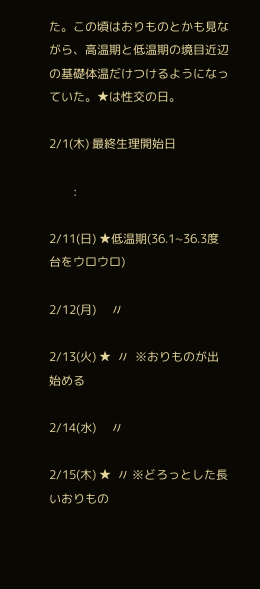た。この頃はおりものとかも見ながら、高温期と低温期の境目近辺の基礎体温だけつけるようになっていた。★は性交の日。

2/1(木) 最終生理開始日

        :

2/11(日) ★低温期(36.1~36.3度台をウロウロ)

2/12(月)     〃

2/13(火) ★  〃  ※おりものが出始める

2/14(水)     〃

2/15(木) ★  〃 ※どろっとした長いおりもの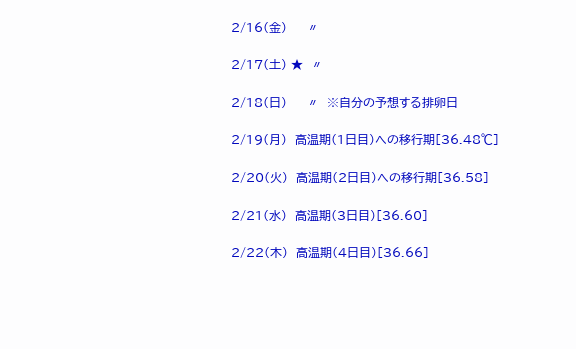2/16(金)     〃

2/17(土) ★  〃

2/18(日)     〃  ※自分の予想する排卵日

2/19(月)  高温期(1日目)への移行期[36.48℃]

2/20(火)  高温期(2日目)への移行期[36.58]

2/21(水)  高温期(3日目)[36.60]

2/22(木)  高温期(4日目)[36.66]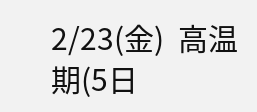2/23(金)  高温期(5日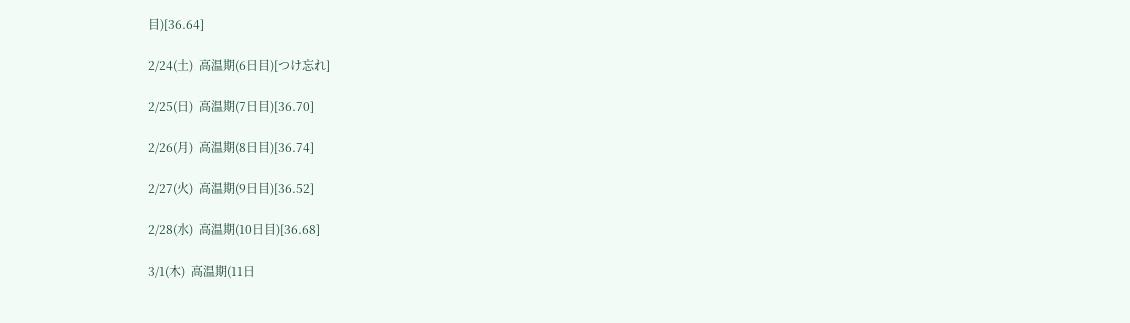目)[36.64]

2/24(土)  高温期(6日目)[つけ忘れ]

2/25(日)  高温期(7日目)[36.70]

2/26(月)  高温期(8日目)[36.74]

2/27(火)  高温期(9日目)[36.52]

2/28(水)  高温期(10日目)[36.68]

3/1(木)  高温期(11日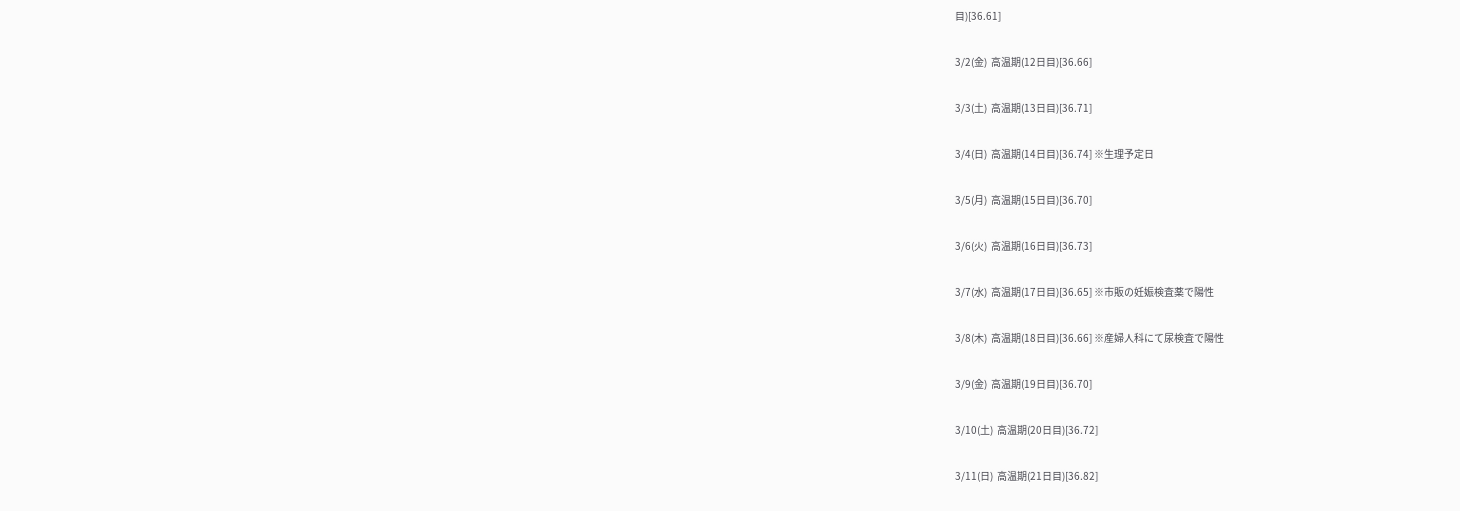目)[36.61]

3/2(金)  高温期(12日目)[36.66]

3/3(土)  高温期(13日目)[36.71]

3/4(日)  高温期(14日目)[36.74] ※生理予定日

3/5(月)  高温期(15日目)[36.70]

3/6(火)  高温期(16日目)[36.73]

3/7(水)  高温期(17日目)[36.65] ※市販の妊娠検査薬で陽性

3/8(木)  高温期(18日目)[36.66] ※産婦人科にて尿検査で陽性

3/9(金)  高温期(19日目)[36.70]

3/10(土)  高温期(20日目)[36.72]

3/11(日)  高温期(21日目)[36.82]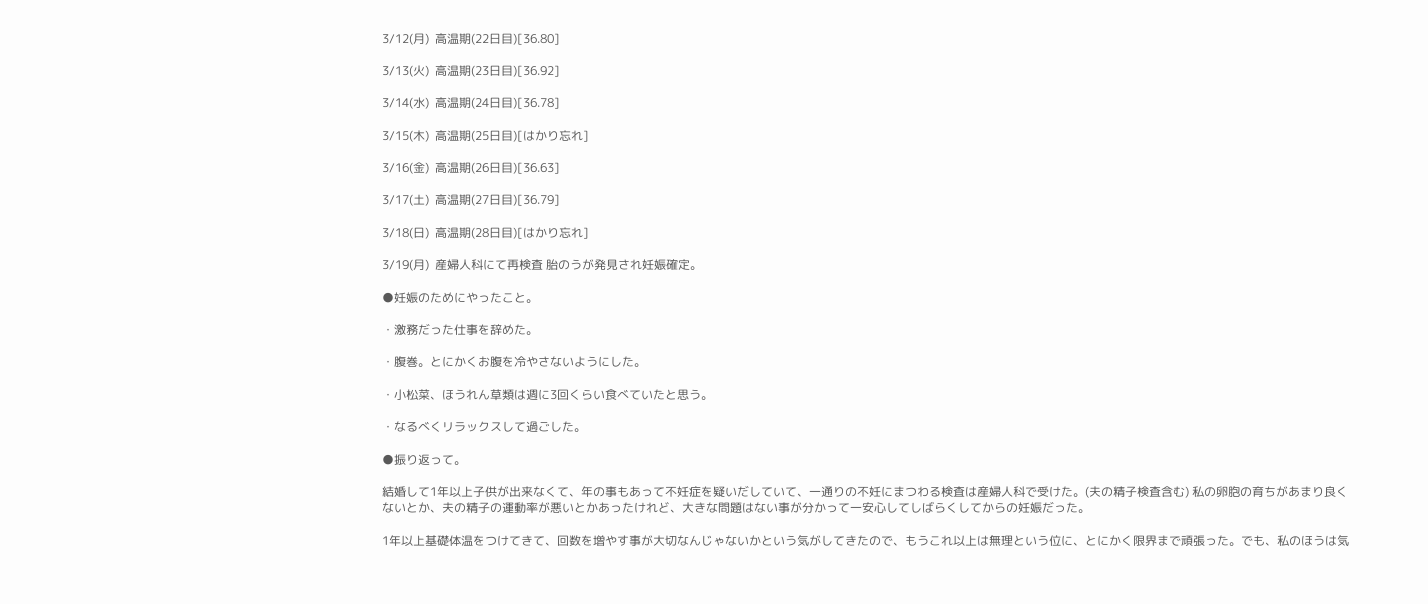3/12(月)  高温期(22日目)[36.80]

3/13(火)  高温期(23日目)[36.92]

3/14(水)  高温期(24日目)[36.78]

3/15(木)  高温期(25日目)[はかり忘れ]

3/16(金)  高温期(26日目)[36.63]

3/17(土)  高温期(27日目)[36.79]

3/18(日)  高温期(28日目)[はかり忘れ]

3/19(月)  産婦人科にて再検査 胎のうが発見され妊娠確定。

●妊娠のためにやったこと。

・激務だった仕事を辞めた。

・腹巻。とにかくお腹を冷やさないようにした。

・小松菜、ほうれん草類は週に3回くらい食べていたと思う。

・なるべくリラックスして過ごした。

●振り返って。

結婚して1年以上子供が出来なくて、年の事もあって不妊症を疑いだしていて、一通りの不妊にまつわる検査は産婦人科で受けた。(夫の精子検査含む) 私の卵胞の育ちがあまり良くないとか、夫の精子の運動率が悪いとかあったけれど、大きな問題はない事が分かって一安心してしばらくしてからの妊娠だった。

1年以上基礎体温をつけてきて、回数を増やす事が大切なんじゃないかという気がしてきたので、もうこれ以上は無理という位に、とにかく限界まで頑張った。でも、私のほうは気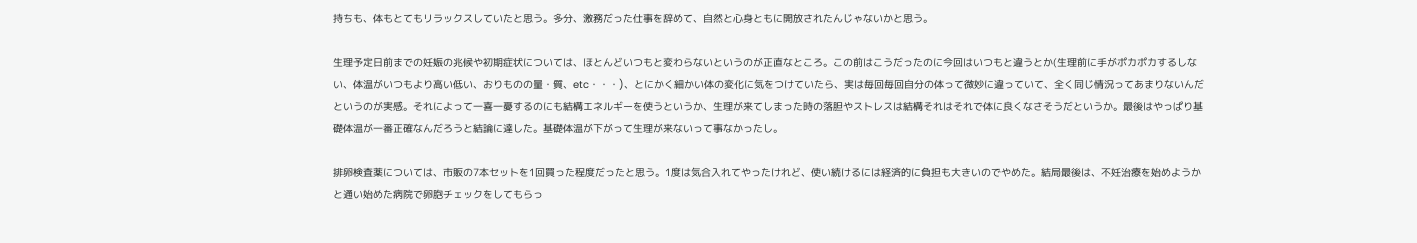持ちも、体もとてもリラックスしていたと思う。多分、激務だった仕事を辞めて、自然と心身ともに開放されたんじゃないかと思う。

生理予定日前までの妊娠の兆候や初期症状については、ほとんどいつもと変わらないというのが正直なところ。この前はこうだったのに今回はいつもと違うとか(生理前に手がポカポカするしない、体温がいつもより高い低い、おりものの量・質、etc・・・)、とにかく細かい体の変化に気をつけていたら、実は毎回毎回自分の体って微妙に違っていて、全く同じ情況ってあまりないんだというのが実感。それによって一喜一憂するのにも結構エネルギーを使うというか、生理が来てしまった時の落胆やストレスは結構それはそれで体に良くなさそうだというか。最後はやっぱり基礎体温が一番正確なんだろうと結論に達した。基礎体温が下がって生理が来ないって事なかったし。

排卵検査薬については、市販の7本セットを1回買った程度だったと思う。1度は気合入れてやったけれど、使い続けるには経済的に負担も大きいのでやめた。結局最後は、不妊治療を始めようかと通い始めた病院で卵胞チェックをしてもらっ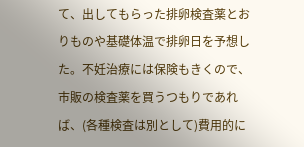て、出してもらった排卵検査薬とおりものや基礎体温で排卵日を予想した。不妊治療には保険もきくので、市販の検査薬を買うつもりであれば、(各種検査は別として)費用的に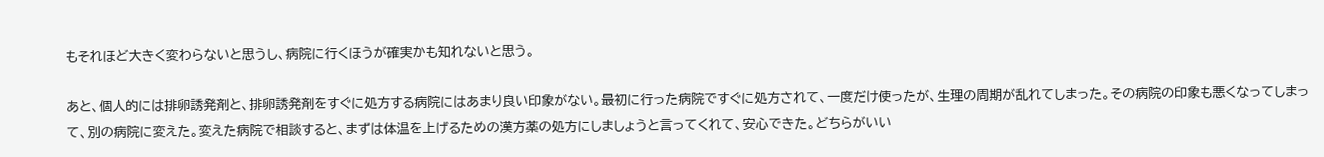もそれほど大きく変わらないと思うし、病院に行くほうが確実かも知れないと思う。

あと、個人的には排卵誘発剤と、排卵誘発剤をすぐに処方する病院にはあまり良い印象がない。最初に行った病院ですぐに処方されて、一度だけ使ったが、生理の周期が乱れてしまった。その病院の印象も悪くなってしまって、別の病院に変えた。変えた病院で相談すると、まずは体温を上げるための漢方薬の処方にしましょうと言ってくれて、安心できた。どちらがいい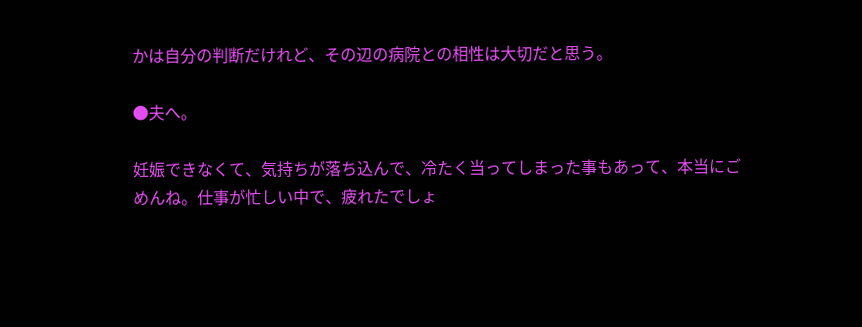かは自分の判断だけれど、その辺の病院との相性は大切だと思う。

●夫へ。

妊娠できなくて、気持ちが落ち込んで、冷たく当ってしまった事もあって、本当にごめんね。仕事が忙しい中で、疲れたでしょ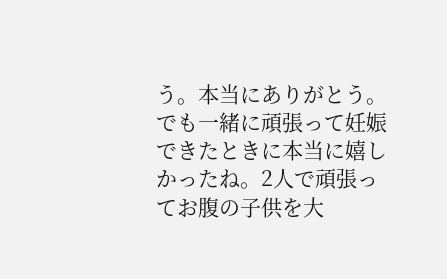う。本当にありがとう。でも一緒に頑張って妊娠できたときに本当に嬉しかったね。2人で頑張ってお腹の子供を大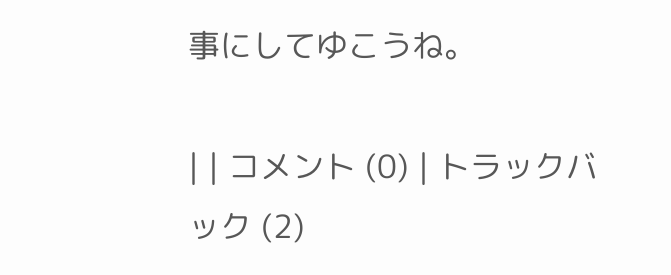事にしてゆこうね。

| | コメント (0) | トラックバック (2)